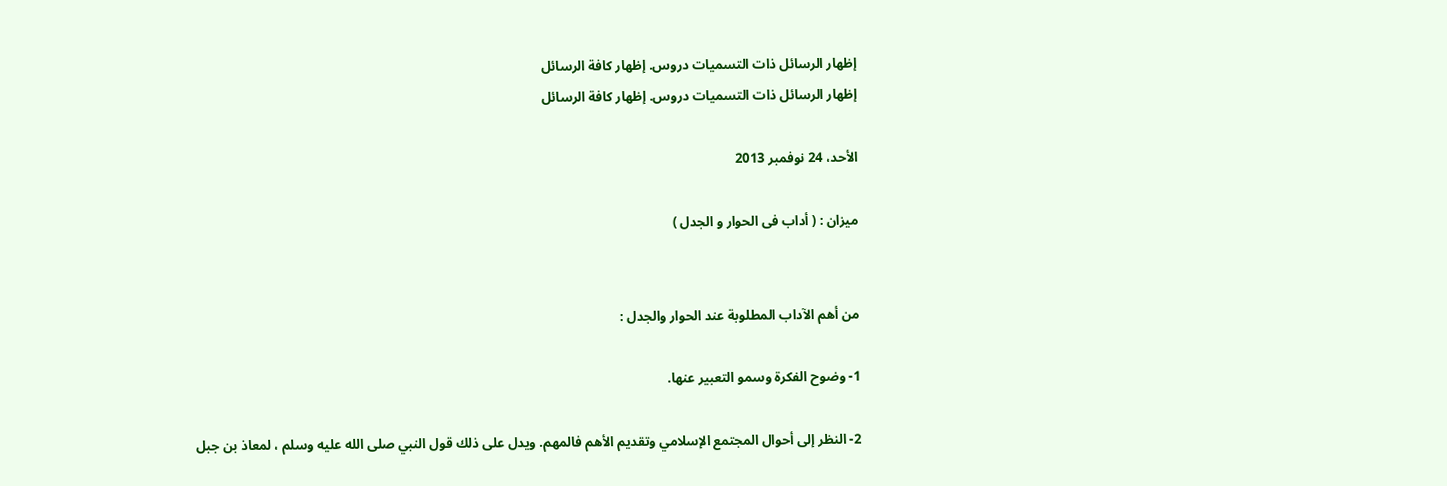إظهار الرسائل ذات التسميات دروس. إظهار كافة الرسائل
إظهار الرسائل ذات التسميات دروس. إظهار كافة الرسائل

الأحد، 24 نوفمبر 2013

ميزان : ( أداب فى الحوار و الجدل )


من أهم الآداب المطلوبة عند الحوار والجدل :

1- وضوح الفكرة وسمو التعبير عنها.

2- النظر إلى أحوال المجتمع الإسلامي وتقديم الأهم فالمهم. ويدل على ذلك قول النبي صلى الله عليه وسلم ، لمعاذ بن جبل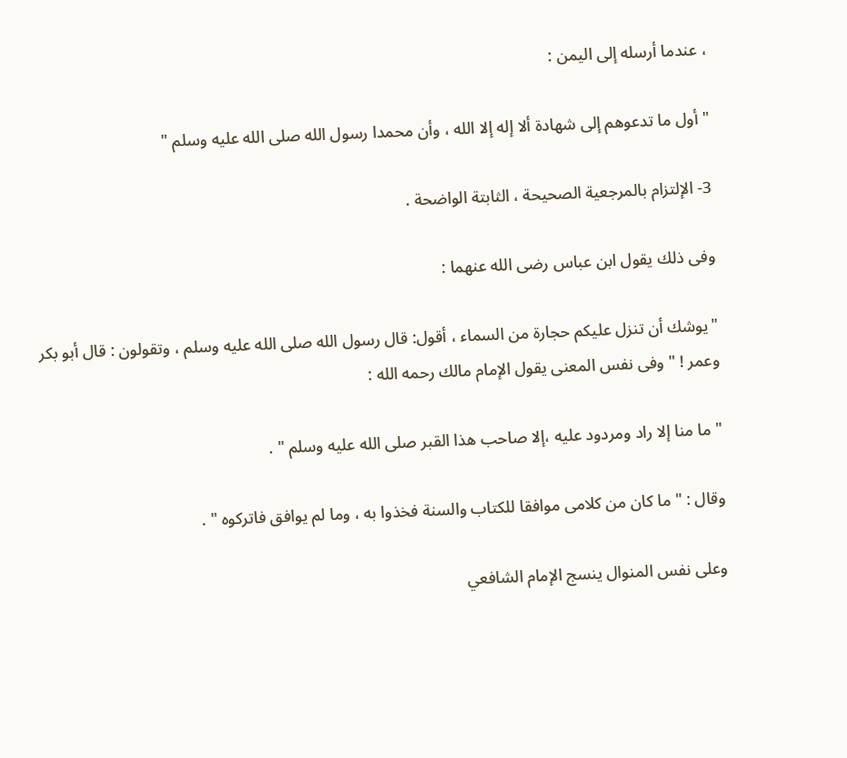، عندما أرسله إلى اليمن :

" أول ما تدعوهم إلى شهادة ألا إله إلا الله ، وأن محمدا رسول الله صلى الله عليه وسلم "

3- الإلتزام بالمرجعية الصحيحة ، الثابتة الواضحة .

وفى ذلك يقول ابن عباس رضى الله عنهما :

"يوشك أن تنزل عليكم حجارة من السماء ، أقول: قال رسول الله صلى الله عليه وسلم ، وتقولون : قال أبو بكر وعمر ! " وفى نفس المعنى يقول الإمام مالك رحمه الله :

" ما منا إلا راد ومردود عليه ،إلا صاحب هذا القبر صلى الله عليه وسلم " .

وقال : " ما كان من كلامى موافقا للكتاب والسنة فخذوا به ، وما لم يوافق فاتركوه " .

وعلى نفس المنوال ينسج الإمام الشافعي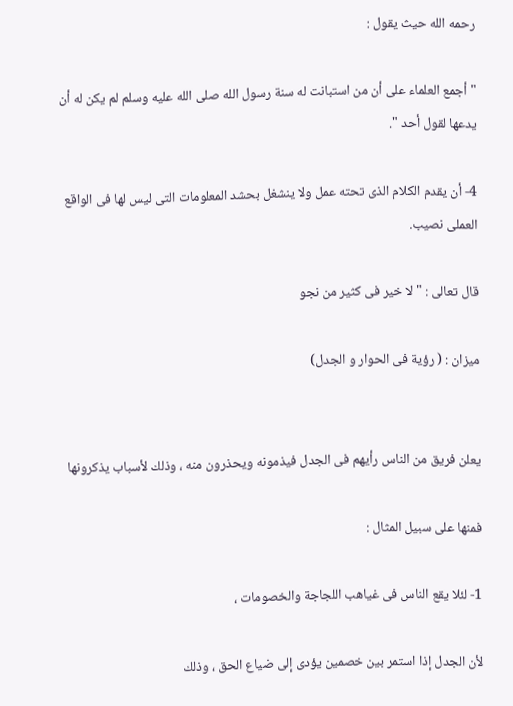رحمه الله حيث يقول :

" أجمع العلماء على أن من استبانت له سنة رسول الله صلى الله عليه وسلم لم يكن له أن يدعها لقول أحد ".

4- أن يقدم الكلام الذى تحته عمل ولا ينشغل بحشد المعلومات التى ليس لها فى الواقع العملى نصيب.

قال تعالى : " لا خير فى كثير من نجو

ميزان : ( رؤية فى الحوار و الجدل)


يعلن فريق من الناس رأيهم فى الجدل فيذمونه ويحذرون منه ، وذلك لأسباب يذكرونها

فمنها على سبيل المثال :

1- لئلا يقع الناس فى غياهب اللجاجة والخصومات ،

لأن الجدل إذا استمر بين خصمين يؤدى إلى ضياع الحق ، وذلك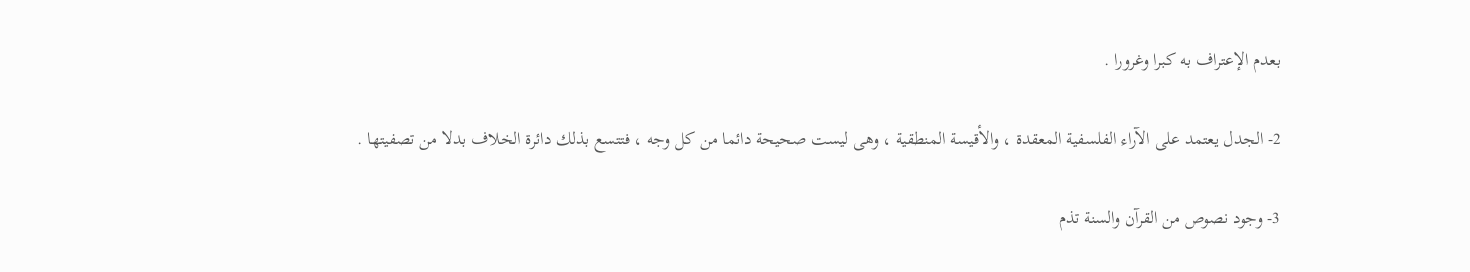بعدم الإعتراف به كبرا وغرورا .

2- الجدل يعتمد على الآراء الفلسفية المعقدة ، والأقيسة المنطقية ، وهى ليست صحيحة دائما من كل وجه ، فتتسع بذلك دائرة الخلاف بدلا من تصفيتها .

3- وجود نصوص من القرآن والسنة تذم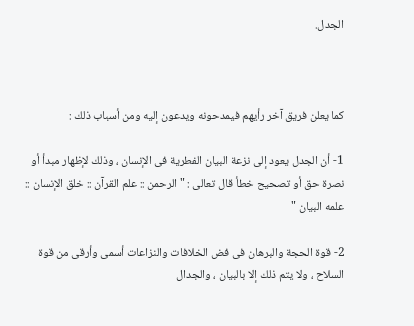الجدل.



كما يعلن فريق آخر رأيهم فيمدحونه ويدعون إليه ومن أسباب ذلك :

1- أن الجدل يعود إلى نزعة البيان الفطرية فى الإنسان ، وذلك لإظهار مبدأ أو نصرة حق أو تصحيح خطأ قال تعالى : " الرحمن :: علم القرآن :: خلق الإنسان :: علمه البيان "

2- قوة الحجة والبرهان فى فض الخلافات والنزاعات أسمى وأرقى من قوة السلاح ، ولا يتم ذلك إلا بالبيان ، والجدال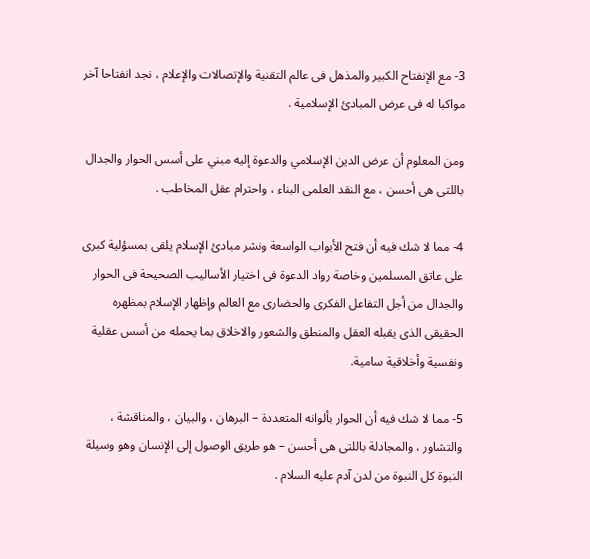3- مع الإنفتاح الكبير والمذهل فى عالم التقنية والإتصالات والإعلام ، نجد انفتاحا آخر مواكبا له فى عرض المبادئ الإسلامية .

ومن المعلوم أن عرض الدين الإسلامي والدعوة إليه مبني على أسس الحوار والجدال باللتى هى أحسن ، مع النقد العلمى البناء ، واحترام عقل المخاطب .

4- مما لا شك فيه أن فتح الأبواب الواسعة ونشر مبادئ الإسلام يلقى بمسؤلية كبرى على عاتق المسلمين وخاصة رواد الدعوة فى اختيار الأساليب الصحيحة فى الحوار والجدال من أجل التفاعل الفكرى والحضارى مع العالم وإظهار الإسلام بمظهره الحقيقى الذى يقبله العقل والمنطق والشعور والاخلاق بما يحمله من أسس عقلية ونفسية وأخلاقية سامية.

5- مما لا شك فيه أن الحوار بألوانه المتعددة – البرهان ، والبيان ، والمناقشة ، والتشاور ، والمجادلة باللتى هى أحسن – هو طريق الوصول إلى الإنسان وهو وسيلة النبوة كل النبوة من لدن آدم عليه السلام .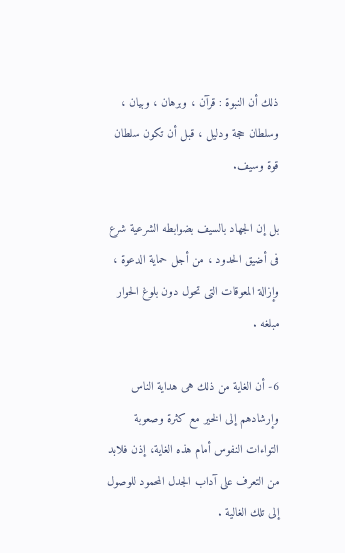ذلك أن النبوة : قرآن ، وبرهان ، وبيان ، وسلطان حجة ودليل ، قبل أن تكون سلطان قوة وسيف.

بل إن الجهاد بالسيف بضوابطه الشرعية شرع فى أضيق الحدود ، من أجل حماية الدعوة ، وإزالة المعوقات التى تحول دون بلوغ الحوار مبلغه .

6- أن الغاية من ذلك هى هداية الناس وإرشادهم إلى الخير مع كثرة وصعوبة التواءات النفوس أمام هذه الغاية، إذن فلابد من التعرف على آداب الجدل المحمود للوصول إلى تلك الغالية .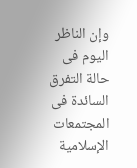وإن الناظر اليوم فى حالة التفرق السائدة فى المجتمعات الإسلامية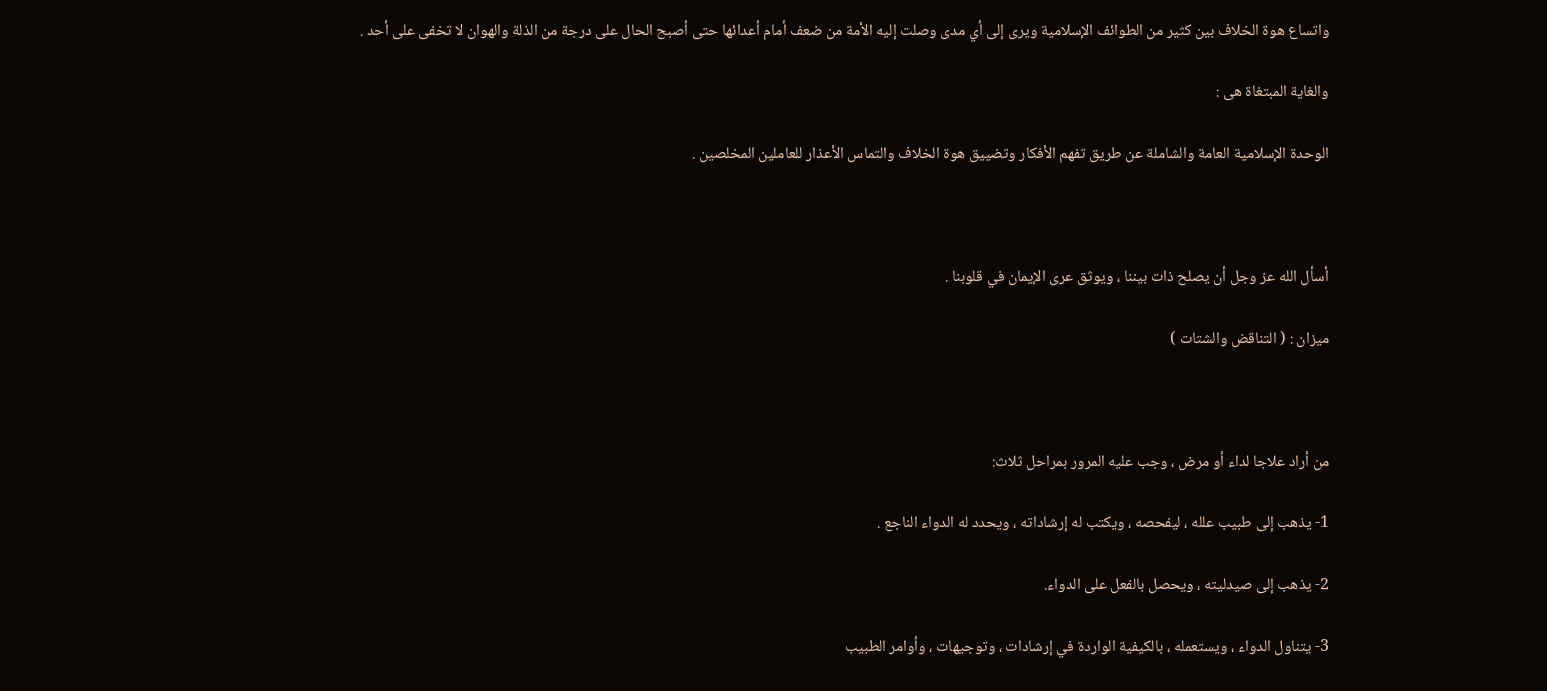واتساع هوة الخلاف بين كثير من الطوائف الإسلامية ويرى إلى أي مدى وصلت إليه الأمة من ضعف أمام أعدائها حتى أصبح الحال على درجة من الذلة والهوان لا تخفى على أحد .

والغاية المبتغاة هى :

الوحدة الإسلامية العامة والشاملة عن طريق تفهم الأفكار وتضييق هوة الخلاف والتماس الأعذار للعاملين المخلصين .



أسأل الله عز وجل أن يصلح ذات بيننا ، ويوثق عرى الإيمان في قلوبنا .

ميزان : ( التناقض والشتات )



من أراد علاجا لداء أو مرض ، وجب عليه المرور بمراحل ثلاث:

1- يذهب إلى طبيب علله ، ليفحصه ، ويكتب له إرشاداته ، ويحدد له الدواء الناجع .

2- يذهب إلى صيدليته ، ويحصل بالفعل على الدواء.

3- يتناول الدواء ، ويستعمله ، بالكيفية الواردة في إرشادات ، وتوجيهات ، وأوامر الطبيب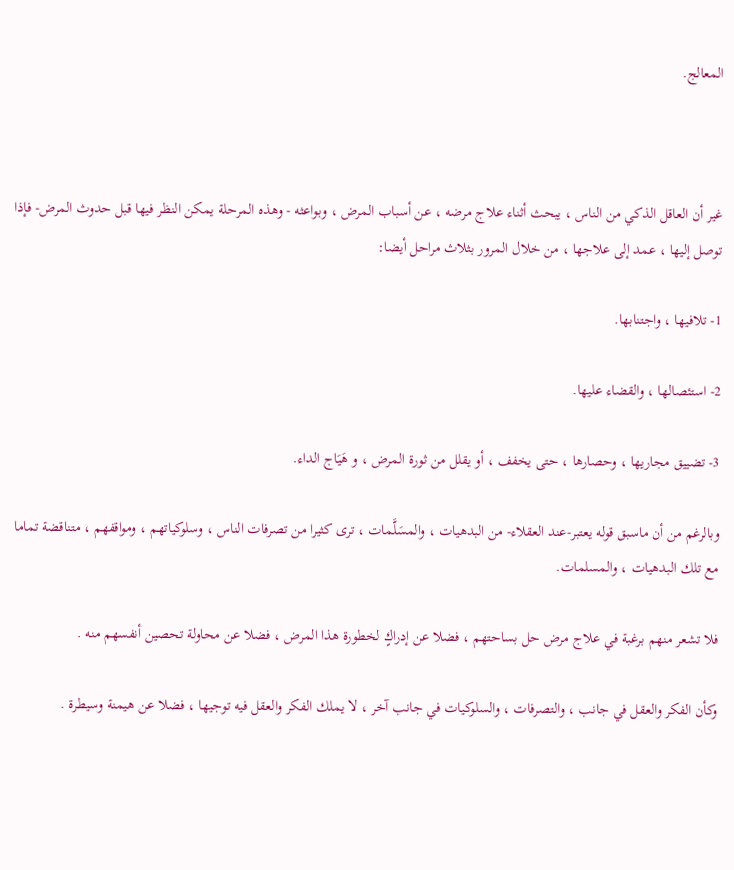المعالج.



غير أن العاقل الذكي من الناس ، يبحث أثناء علاج مرضه ، عن أسباب المرض ، وبواعثه - وهذه المرحلة يمكن النظر فيها قبل حدوث المرض- فإذا توصل إليها ، عمد إلى علاجها ، من خلال المرور بثلاث مراحل أيضا:

1- تلافيها ، واجتنابها.

2- استئصالها ، والقضاء عليها.

3- تضييق مجاريها ، وحصارها ، حتى يخفف ، أو يقلل من ثورة المرض ، و هَيَاج الداء.

وبالرغم من أن ماسبق قوله يعتبر-عند العقلاء- من البدهيات ، والمسَلَّمات ، ترى كثيرا من تصرفات الناس ، وسلوكياتهم ، ومواقفهم ، متناقضة تماما مع تلك البدهيات ، والمسلمات.

فلا تشعر منهم برغبة في علاج مرض حل بساحتهم ، فضلا عن إدراكٍ لخطورة هذا المرض ، فضلا عن محاولة تحصين أنفسهم منه .

وكأن الفكر والعقل في جانب ، والتصرفات ، والسلوكيات في جانب آخر ، لا يملك الفكر والعقل فيه توجيها ، فضلا عن هيمنة وسيطرة .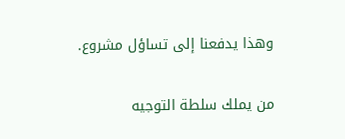وهذا يدفعنا إلى تساؤل مشروع.

من يملك سلطة التوجيه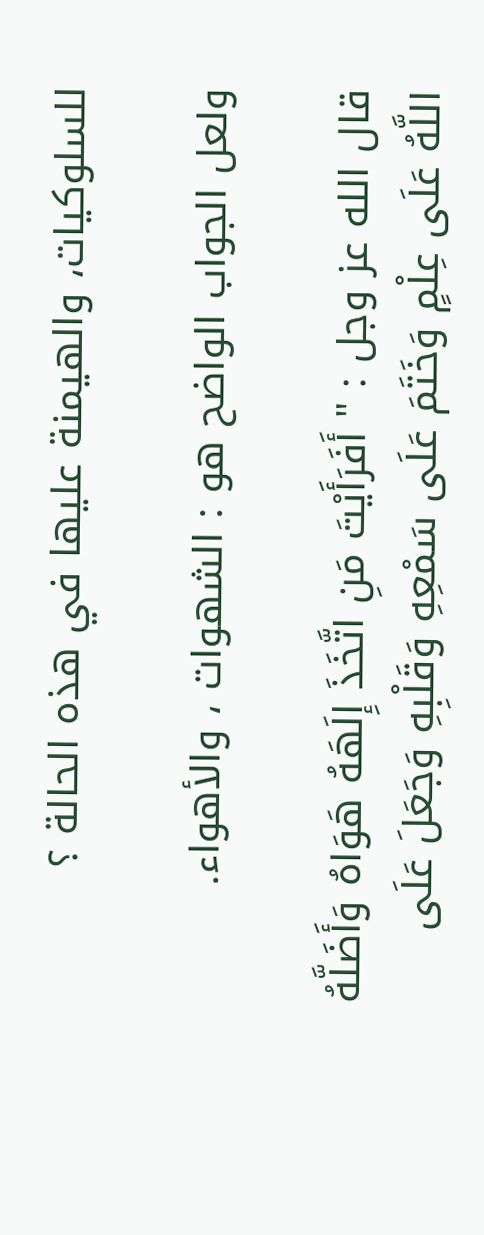للسلوكيات، والهيمنة عليها في هذه الحالة ؟

ولعل الجواب الواضح هو : الشهوات ، والأهواء.

قال الله عز وجل : " أَفَرَأَيْتَ مَنِ اتَّخَذَ إِلَهَهُ هَوَاهُ وَأَضَلَّهُ اللَّهُ عَلَى عِلْمٍ وَخَتَمَ عَلَى سَمْعِهِ وَقَلْبِهِ وَجَعَلَ عَلَى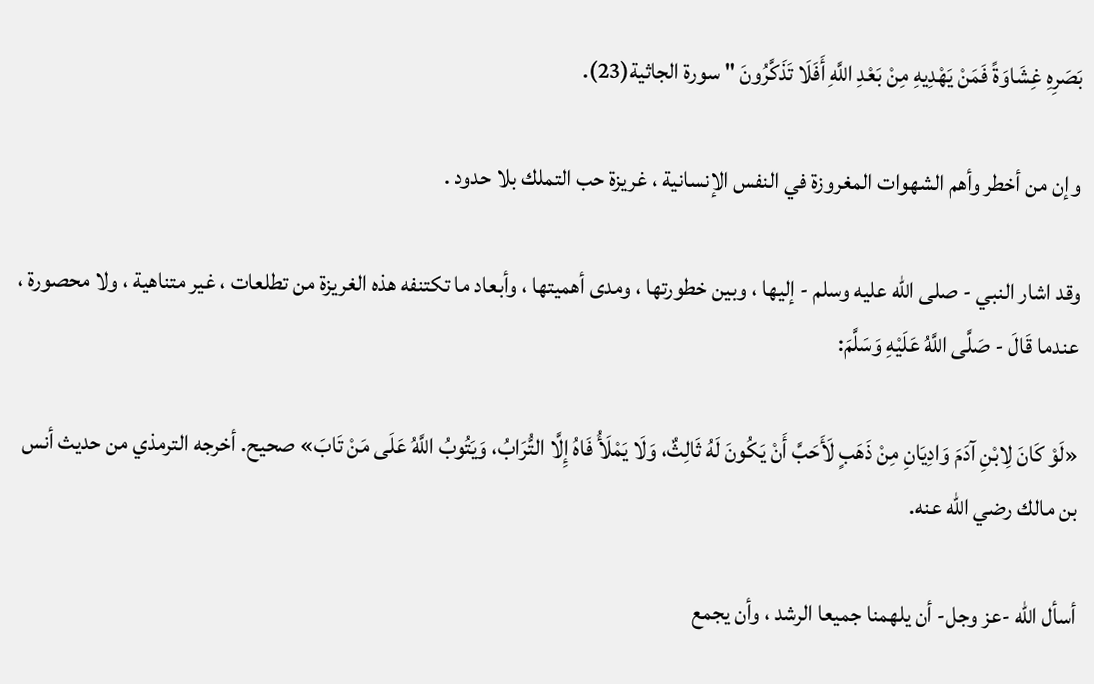بَصَرِهِ غِشَاوَةً فَمَنْ يَهْدِيهِ مِنْ بَعْدِ اللَّهِ أَفَلَا تَذَكَّرُونَ " سورة الجاثية(23).

وإن من أخطر وأهم الشهوات المغروزة في النفس الإنسانية ، غريزة حب التملك بلا حدود .

وقد اشار النبي - صلى الله عليه وسلم - إليها ، وبين خطورتها ، ومدى أهميتها ، وأبعاد ما تكتنفه هذه الغريزة من تطلعات ، غير متناهية ، ولا محصورة ، عندما قَالَ - صَلَّى اللَّهُ عَلَيْهِ وَسَلَّمَ:

«لَوْ كَانَ لِابْنِ آدَمَ وَادِيَانِ مِنْ ذَهَبٍ لَأَحَبَّ أَنْ يَكُونَ لَهُ ثَالِثٌ، وَلَا يَمْلَأُ فَاهُ إِلَّا التُّرَابُ، وَيَتُوبُ اللَّهُ عَلَى مَنْ تَابَ» صحيح. أخرجه الترمذي من حديث أنس بن مالك رضي الله عنه.

أسأل الله -عز وجل- أن يلهمنا جميعا الرشد ، وأن يجمع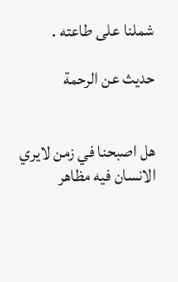شملنا على طاعته .

حديث عن الرحمة


هل اصبحنا في زمن لايري الانسان فيه مظاهر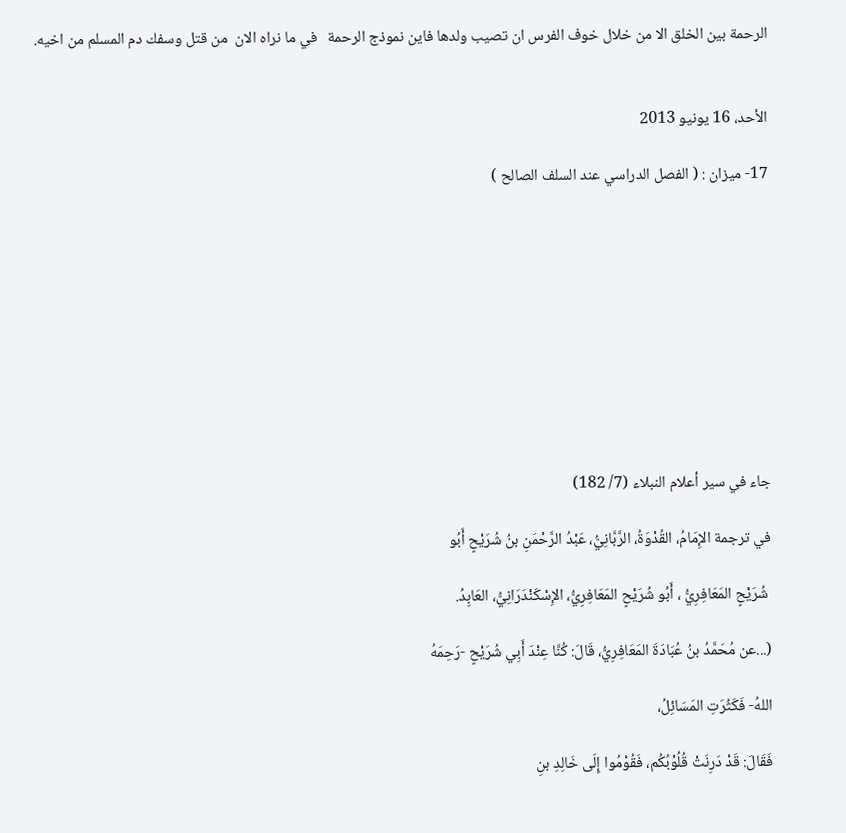الرحمة بين الخلق الا من خلال خوف الفرس ان تصيب ولدها فاين نموذج الرحمة   في ما نراه الان  من قتل وسفك دم المسلم من اخيه.


الأحد، 16 يونيو 2013

17- ميزان : ( الفصل الدراسي عند السلف الصالح )










جاء في سير أعلام النبلاء (7/ 182)

في ترجمة الإِمَامُ، القُدْوَةُ، الرَّبَّانِيُّ، عَبْدُ الرَّحْمَنِ بنُ شُرَيْحٍ أَبُو

 شُرَيْحٍ المَعَافِرِيُّ ، أَبُو شُرَيْحٍ المَعَافِرِيُّ، الإِسْكَنْدَرَانِيُّ، العَابِدُ.

(...عن مُحَمَّدُ بنُ عُبَادَةَ المَعَافِرِيُّ، قَالَ: كُنَّا عِنْدَ أَبِي شُرَيْحٍ -رَحِمَهُ

اللهُ- فَكَثُرَتِ المَسَائِلُ،

فَقَالَ: قَدْ دَرِنَتْ قُلُوْبُكُم، فَقُوْمُوا إِلَى خَالِدِ بنِ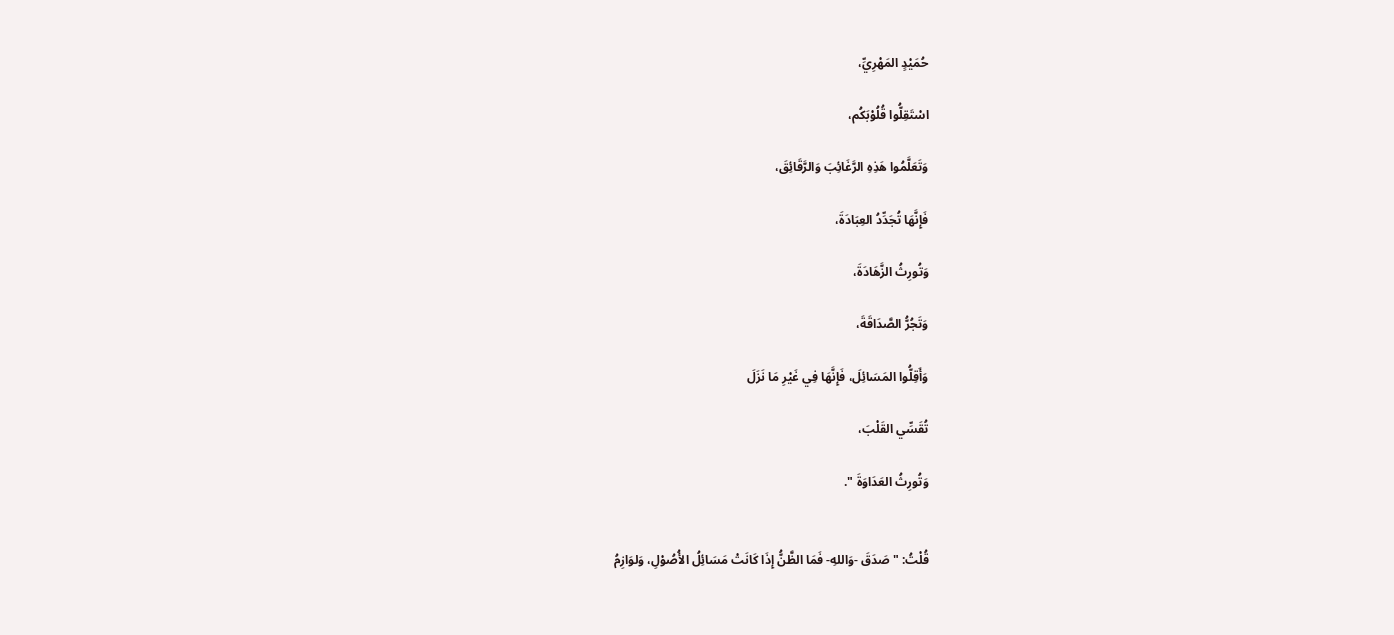حُمَيْدٍ المَهْرِيِّ،

اسْتَقِلُّوا قُلُوْبَكُم،

وَتَعَلَّمُوا هَذِهِ الرَّغَائِبَ وَالرَّقَائِقَ،

فَإِنَّهَا تُجَدِّدُ العِبَادَةَ،

وَتُورِثُ الزَّهَادَةَ،

وَتَجُرُّ الصَّدَاقَةَ،

وَأَقِلُّوا المَسَائِلَ، فَإِنَّهَا فِي غَيْرِ مَا نَزَلَ

تُقَسِّي القَلْبَ،

وَتُورِثُ العَدَاوَةَ ".


قُلْتُ: " صَدَقَ -وَاللهِ- فَمَا الظَّنُّ إِذَا كَانَتْ مَسَائِلُ الأُصُوْلِ، وَلوَازِمُ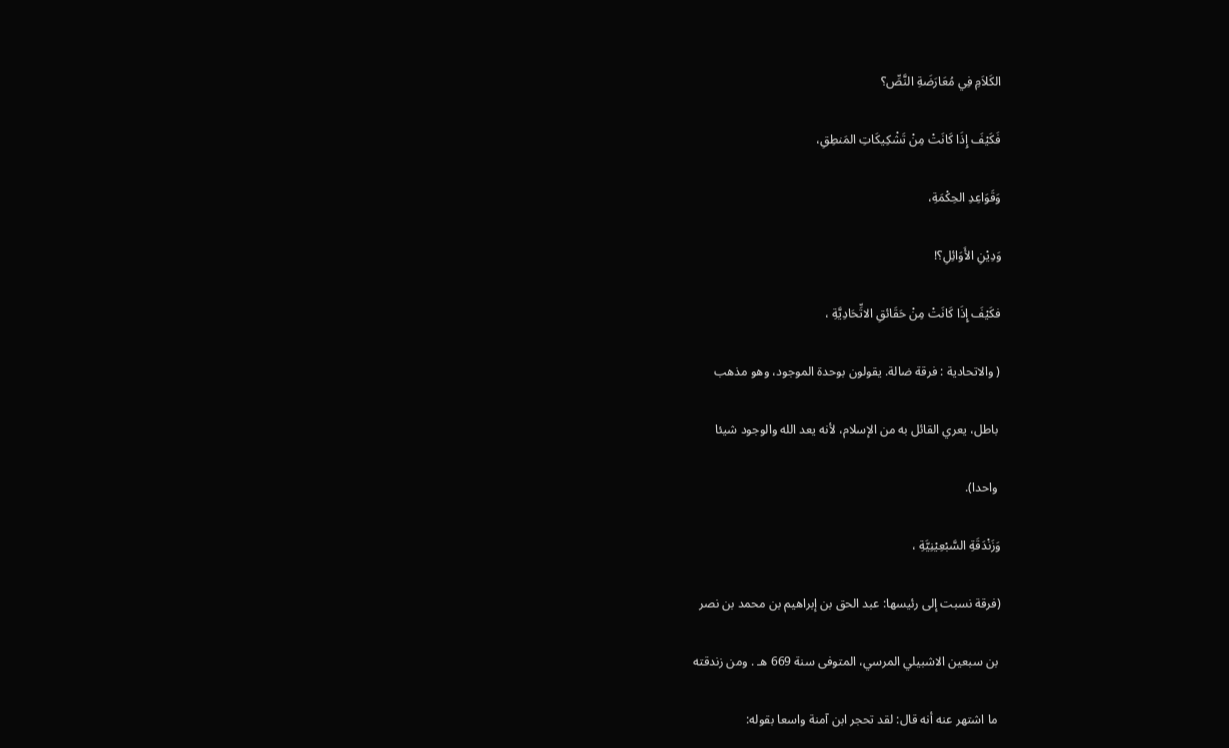الكَلاَمِ فِي مُعَارَضَةِ النَّصِّ؟

فَكَيْفَ إِذَا كَانَتْ مِنْ تَشْكِيكَاتِ المَنطِقِ،

وَقَوَاعِدِ الحِكْمَةِ،

وَدِيْنِ الأَوَائِلِ؟!

فكَيْفَ إِذَا كَانَتْ مِنْ حَقَائقِ الاتِّحَادِيَّةِ ،

( والاتحادية : فرقة ضالة. يقولون بوحدة الموجود، وهو مذهب

 باطل، يعري القائل به من الإسلام، لأنه يعد الله والوجود شيئا

 واحدا).

وَزَنْدَقَةِ السَّبْعِيْنِيَّةِ ،

(فرقة نسبت إلى رئيسها: عبد الحق بن إبراهيم بن محمد بن نصر

 بن سبعين الاشبيلي المرسي، المتوفى سنة 669 هـ . ومن زندقته

 ما اشتهر عنه أنه قال: لقد تحجر ابن آمنة واسعا بقوله: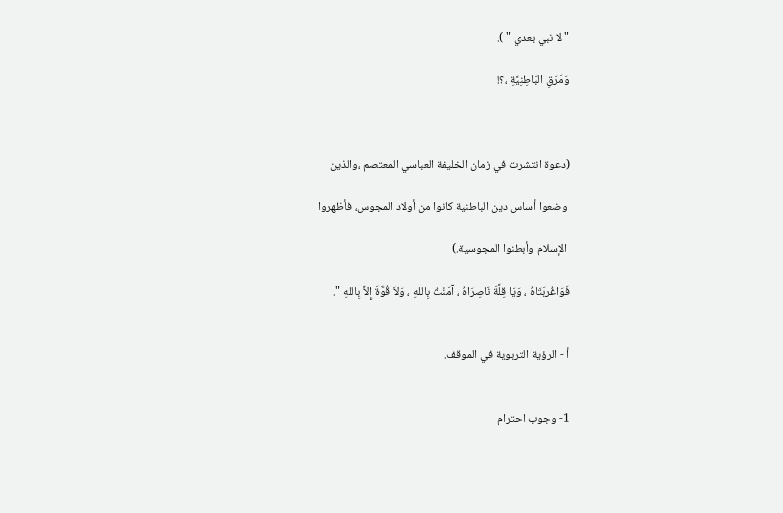" لا نبي بعدي " ).

وَمَرَقِ البَاطِنِيَّةِ ،؟!



(دعوة انتشرت في زمان الخليفة العباسي المعتصم ،والذين

 وضعوا أساس دين الباطنية كانوا من أولاد المجوس، فأظهروا

 الإسلام وأبطنوا المجوسية.)

فَوَاغُربَتَاهُ ، وَيَا قِلَّةَ نَاصِرَاهُ ، آمَنْتُ بِاللهِ ، وَلاَ قُوَّةَ إِلاَّ بِاللهِ ".


أ - الرؤية التربوية في الموقف.


1- وجوب احترام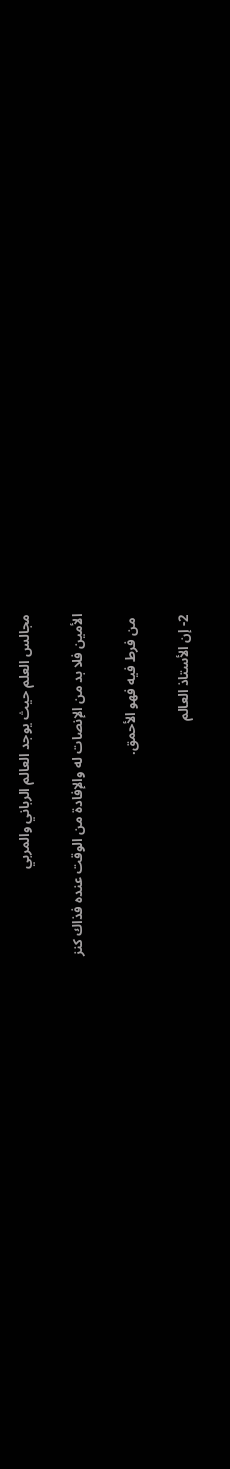مجالس العلم حيث يوجد العالم الرباني والمربي

الأمين فلا بد من الإنصات له والإفادة من الوقت عنده فذاك كنز

 من فرط فيه فهو الأحمق.

2- إن الأستاذ العالم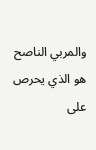والمربي الناصح هو الذي يحرص على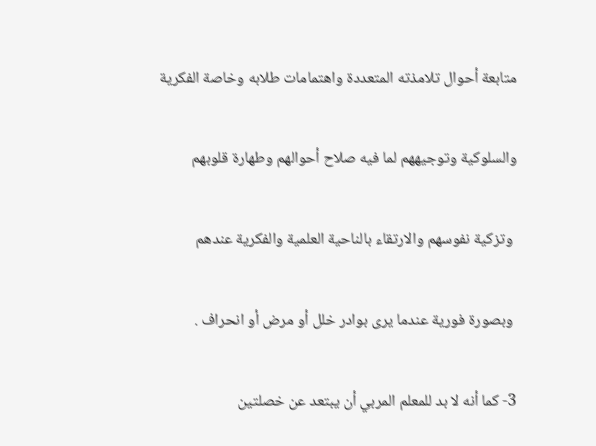متابعة أحوال تلامذته المتعددة واهتمامات طلابه وخاصة الفكرية

والسلوكية وتوجيههم لما فيه صلاح أحوالهم وطهارة قلوبهم

 وتزكية نفوسهم والارتقاء بالناحية العلمية والفكرية عندهم

 وبصورة فورية عندما يرى بوادر خلل أو مرض أو انحراف .

3- كما أنه لا بد للمعلم المربي أن يبتعد عن خصلتين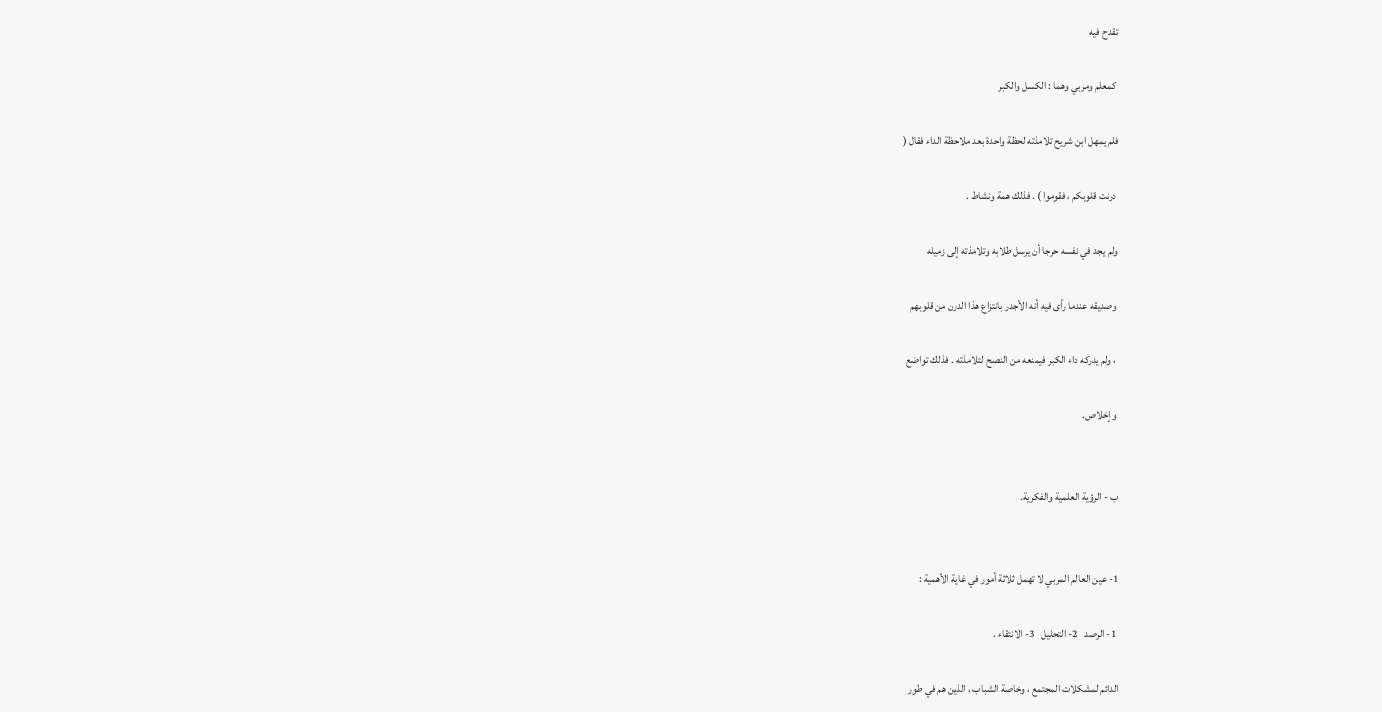تقدح فيه

 كمعلم ومربي وهما : الكسل والكبر

فلم يمهل ابن شريح تلامذته لحظة واحدة بعد ملاحظة الداء فقال (

 درنت قلوبكم ، فقوموا ) . فذلك همة ونشاط .

ولم يجد في نفسه حرجا أن يرسل طلابه وتلامذته إلى زميله

 وصديقه عندما رأى فيه أنه الأجدر بانتزاع هذا الدرن من قلوبهم

 ، ولم يدركه داء الكبر فيمنعه من النصح لتلامذته . فذلك تواضع

 وإخلاص.


ب - الرؤية العلمية والفكرية.


1- عين العالم المربي لا تهمل ثلاثة أمور في غاية الأهمية :

 1- الرصد   2- التحليل   3- الانتقاء .

الدائم لمشكلات المجتمع ، وخاصة الشباب ، الذين هم في طور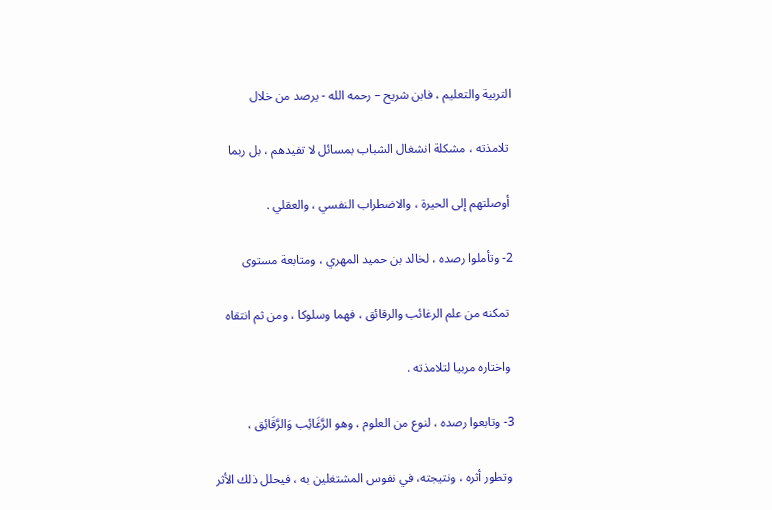التربية والتعليم ، فابن شريح – رحمه الله - يرصد من خلال

 تلامذته ، مشكلة انشغال الشباب بمسائل لا تفيدهم ، بل ربما

 أوصلتهم إلى الحيرة ، والاضطراب النفسي ، والعقلي .

2- وتأملوا رصده ، لخالد بن حميد المهري ، ومتابعة مستوى

 تمكنه من علم الرغائب والرقائق ، فهما وسلوكا ، ومن ثم انتقاه

 واختاره مربيا لتلامذته .

3- وتابعوا رصده ، لنوع من العلوم ، وهو الرَّغَائِب وَالرَّقَائِق ،

 وتطور أثره ، ونتيجته، في نفوس المشتغلين به ، فيحلل ذلك الأثر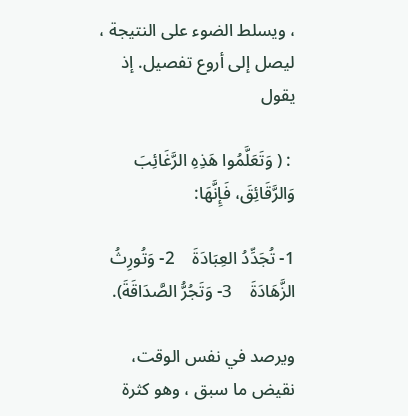، ويسلط الضوء على النتيجة ، ليصل إلى أروع تفصيل. إذ يقول

 : ( وَتَعَلَّمُوا هَذِهِ الرَّغَائِبَ وَالرَّقَائِقَ، فَإِنَّهَا:

1- تُجَدِّدُ العِبَادَةَ    2- وَتُورِثُ الزَّهَادَةَ    3- وَتَجُرُّ الصَّدَاقَةَ).

ويرصد في نفس الوقت، نقيض ما سبق ، وهو كثرة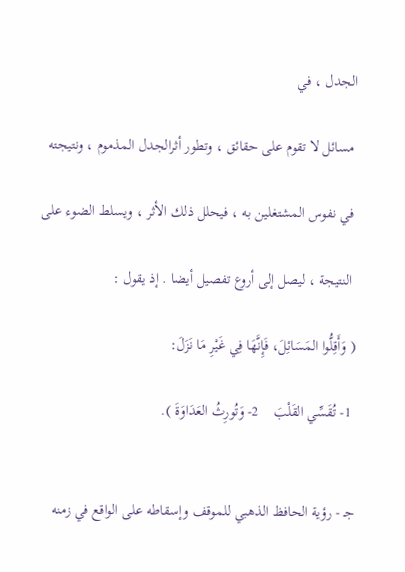الجدل ، في

 مسائل لا تقوم على حقائق ، وتطور أثرالجدل المذموم ، ونتيجته

 في نفوس المشتغلين به ، فيحلل ذلك الأثر ، ويسلط الضوء على

 النتيجة ، ليصل إلى أروع تفصيل أيضا . إذ يقول :

( وَأَقِلُّوا المَسَائِلَ، فَإِنَّهَا فِي غَيْرِ مَا نَزَلَ:

 1- تُقَسِّي القَلْبَ    2- وَتُورِثُ العَدَاوَةَ ).


جـ - رؤية الحافظ الذهبي للموقف وإسقاطه على الواقع في زمنه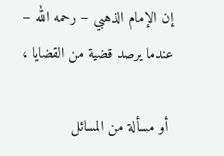إن الإمام الذهبي – رحمه الله – عندما يرصد قضية من القضايا ،

 أو مسألة من المسائل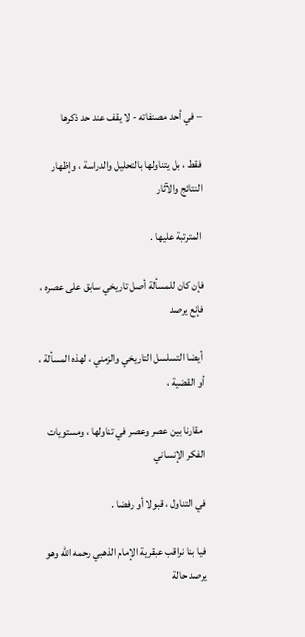– في أحد مصنفاته - لا يقف عند حد ذكرها

فقط ، بل يتناولها بالتحليل والدراسة ، وإظهار النتائج والآثار

 المترتبة عليها .

فإن كان للمسألة أصل تاريخي سابق على عصره ، فإنع يرصد

 أيضا التسلسل التاريخي والزمني ، لهذه المسألة ، أو القضية ،

 مقارنا بين عصر وعصر في تناولها ، ومستويات الفكر الإنساني

في التناول ، قبولا أو رفضا .

فيا بنا نراقب عبقرية الإمام الذهبي رحمه الله وهو يرصد حالة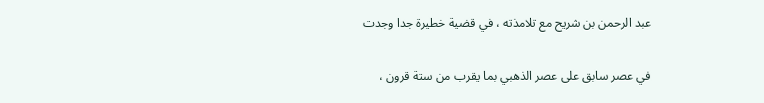عبد الرحمن بن شريح مع تلامذته ، في قضية خطيرة جدا وجدت

في عصر سابق على عصر الذهبي بما يقرب من ستة قرون ،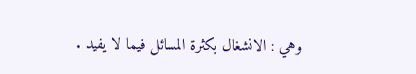وهي : الانشغال بكثرة المسائل فيما لا يفيد .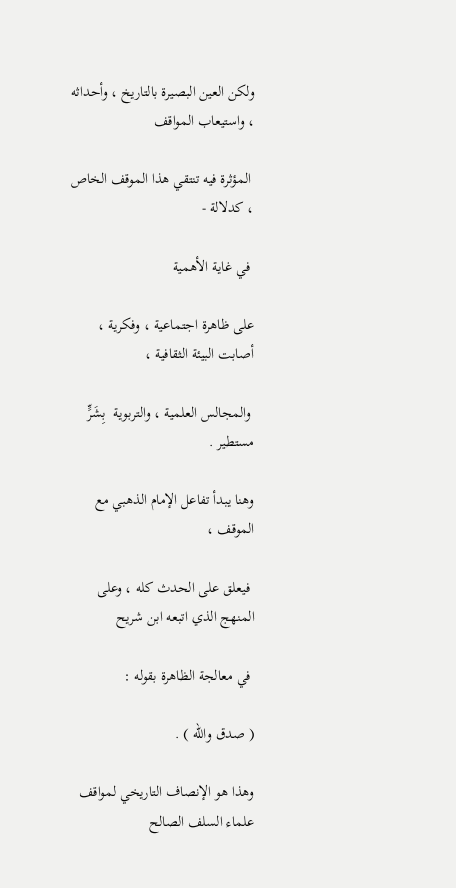ولكن العين البصيرة بالتاريخ ، وأحداثه ، واستيعاب المواقف

 المؤثرة فيه تنتقي هذا الموقف الخاص ، كدلالة -

 في غاية الأهمية

على ظاهرة اجتماعية ، وفكرية ، أصابت البيئة الثقافية ،

 والمجالس العلمية ، والتربوية  بِشَرٍّ مستطير .

وهنا يبدأ تفاعل الإمام الذهبي مع الموقف ،

 فيعلق على الحدث كله ، وعلى المنهج الذي اتبعه ابن شريح

 في معالجة الظاهرة بقوله :

( صدق والله ) .

وهذا هو الإنصاف التاريخي لمواقف علماء السلف الصالح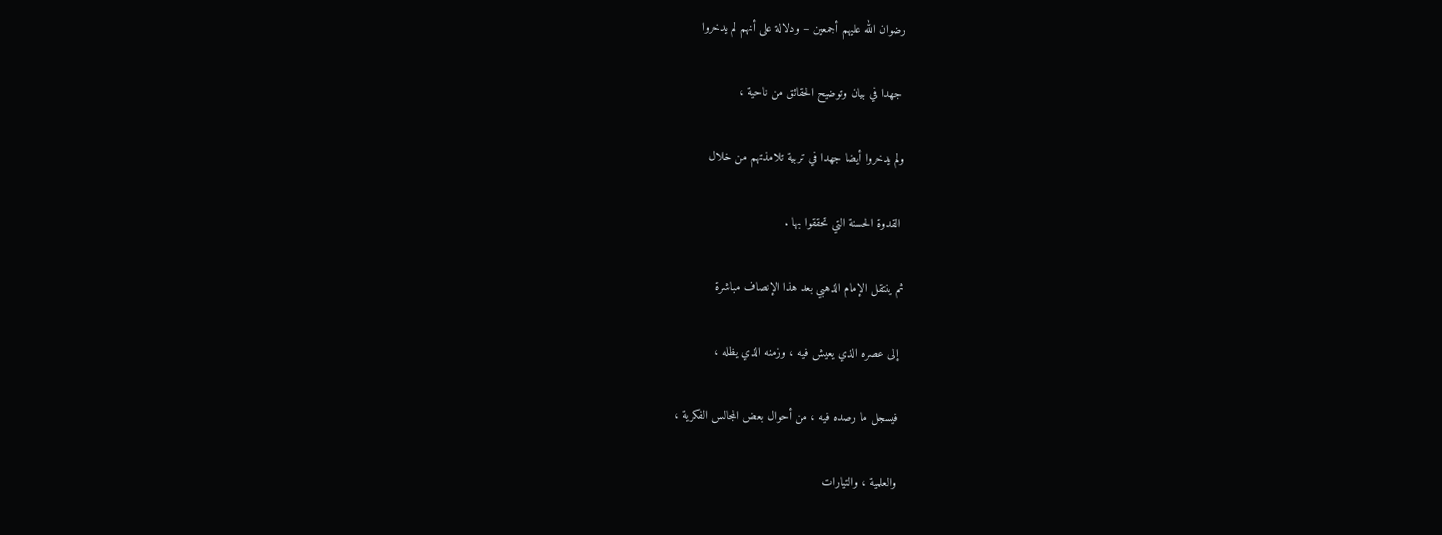رضوان الله عليهم أجمعين – ودلالة على أنهم لم يدخروا

 جهدا في بيان وتوضيح الحقائق من ناحية ،

ولم يدخروا أيضا جهدا في تربية تلامذتهم من خلال

 القدوة الحسنة التي تحققوا بها .

ثم ينتقل الإمام الذهبي بعد هذا الإنصاف مباشرة

 إلى عصره الذي يعيش فيه ، وزمنه الذي يظله ،

 فيسجل ما رصده فيه ، من أحوال بعض المجالس الفكرية ،

 والعلمية ، والتيارات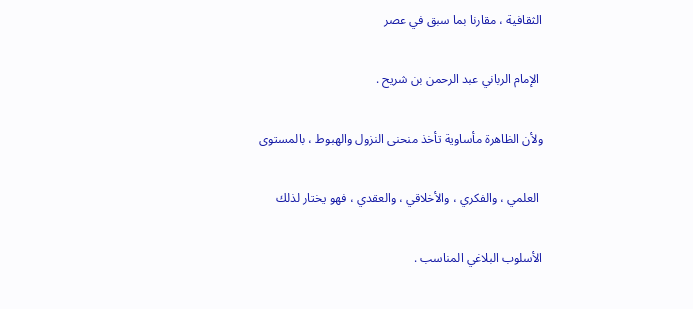الثقافية ، مقارنا بما سبق في عصر

 الإمام الرباني عبد الرحمن بن شريح .

ولأن الظاهرة مأساوية تأخذ منحنى النزول والهبوط ، بالمستوى

 العلمي ، والفكري ، والأخلاقي ، والعقدي ، فهو يختار لذلك

الأسلوب البلاغي المناسب .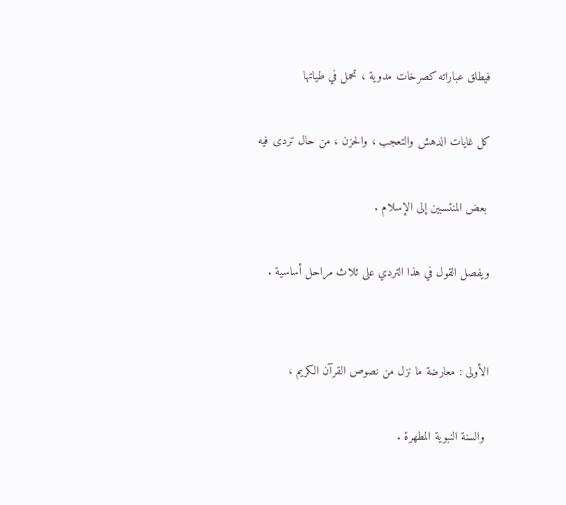فيطلق عباراته كصرخات مدوية ، تحمل في طياتها

كل غايات الدهش والتعجب ، والحزن ، من حال تردى فيه

 بعض المنتسبين إلى الإسلام .

ويفصل القول في هذا التردي على ثلاث مراحل أساسية .


الأولى : معارضة ما نزل من نصوص القرآن الكريم ،

 والسنة النبوية المطهرة .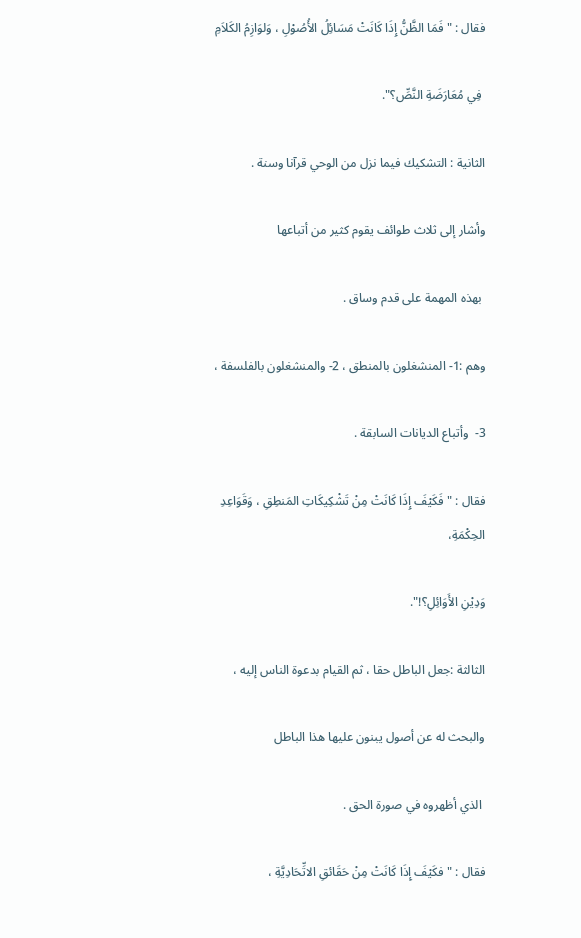فقال : " فَمَا الظَّنُّ إِذَا كَانَتْ مَسَائِلُ الأُصُوْلِ ، وَلوَازِمُ الكَلاَمِ

 فِي مُعَارَضَةِ النَّصِّ؟".

الثانية : التشكيك فيما نزل من الوحي قرآنا وسنة .

وأشار إلى ثلاث طوائف يقوم كثير من أتباعها

 بهذه المهمة على قدم وساق .

وهم :1- المنشغلون بالمنطق ، 2- والمنشغلون بالفلسفة ،

3-  وأتباع الديانات السابقة .

فقال : " فَكَيْفَ إِذَا كَانَتْ مِنْ تَشْكِيكَاتِ المَنطِقِ ، وَقَوَاعِدِ الحِكْمَةِ،

وَدِيْنِ الأَوَائِلِ؟!".

الثالثة :جعل الباطل حقا ، ثم القيام بدعوة الناس إليه ،

والبحث له عن أصول يبنون عليها هذا الباطل

 الذي أظهروه في صورة الحق .

فقال : " فكَيْفَ إِذَا كَانَتْ مِنْ حَقَائقِ الاتِّحَادِيَّةِ ،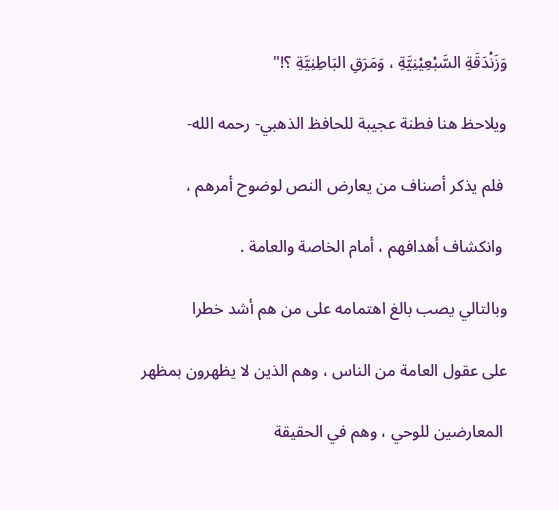وَزَنْدَقَةِ السَّبْعِيْنِيَّةِ ، وَمَرَقِ البَاطِنِيَّةِ ؟!"

ويلاحظ هنا فطنة عجيبة للحافظ الذهبي- رحمه الله-

 فلم يذكر أصناف من يعارض النص لوضوح أمرهم ،

 وانكشاف أهدافهم ، أمام الخاصة والعامة .

وبالتالي يصب بالغ اهتمامه على من هم أشد خطرا

على عقول العامة من الناس ، وهم الذين لا يظهرون بمظهر

 المعارضين للوحي ، وهم في الحقيقة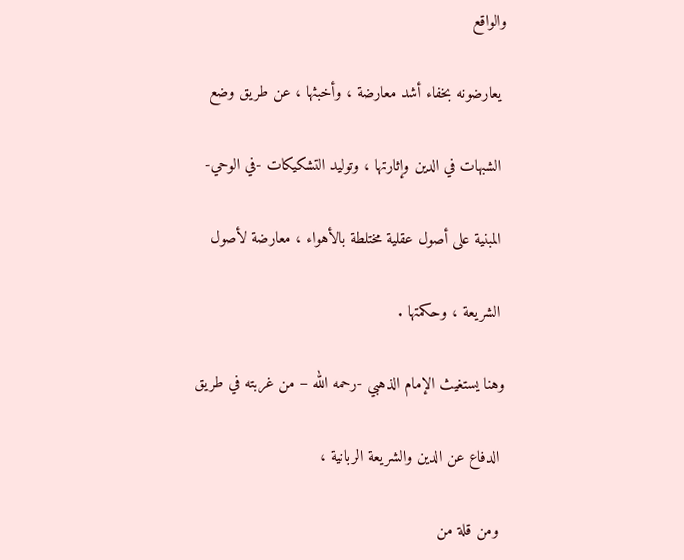والواقع

 يعارضونه بخفاء أشد معارضة ، وأخبثها ، عن طريق وضع

 الشبهات في الدين وإثارتها ، وتوليد التشكيكات -في الوحي-

 المبنية على أصول عقلية مختلطة بالأهواء ، معارضة لأصول

 الشريعة ، وحكمتها .

وهنا يستغيث الإمام الذهبي -رحمه الله – من غربته في طريق

 الدفاع عن الدين والشريعة الربانية ،

 ومن قلة من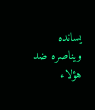يسانده ويناصره ضد هؤلاء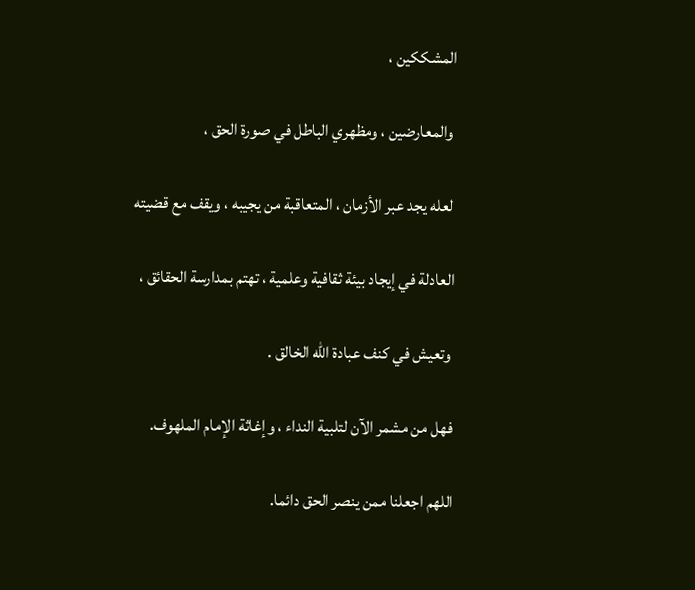المشككين ،

 والمعارضين ، ومظهري الباطل في صورة الحق ،

 لعله يجد عبر الأزمان ، المتعاقبة من يجيبه ، ويقف مع قضيته

العادلة في إيجاد بيئة ثقافية وعلمية ، تهتم بمدارسة الحقائق ،

 وتعيش في كنف عبادة الله الخالق .

فهل من مشمر الآن لتلبية النداء ، وإغاثة الإمام الملهوف.

اللهم اجعلنا ممن ينصر الحق دائما.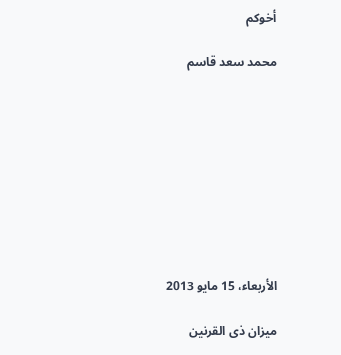أخوكم

محمد سعد قاسم









الأربعاء، 15 مايو 2013

ميزان ذى القرنين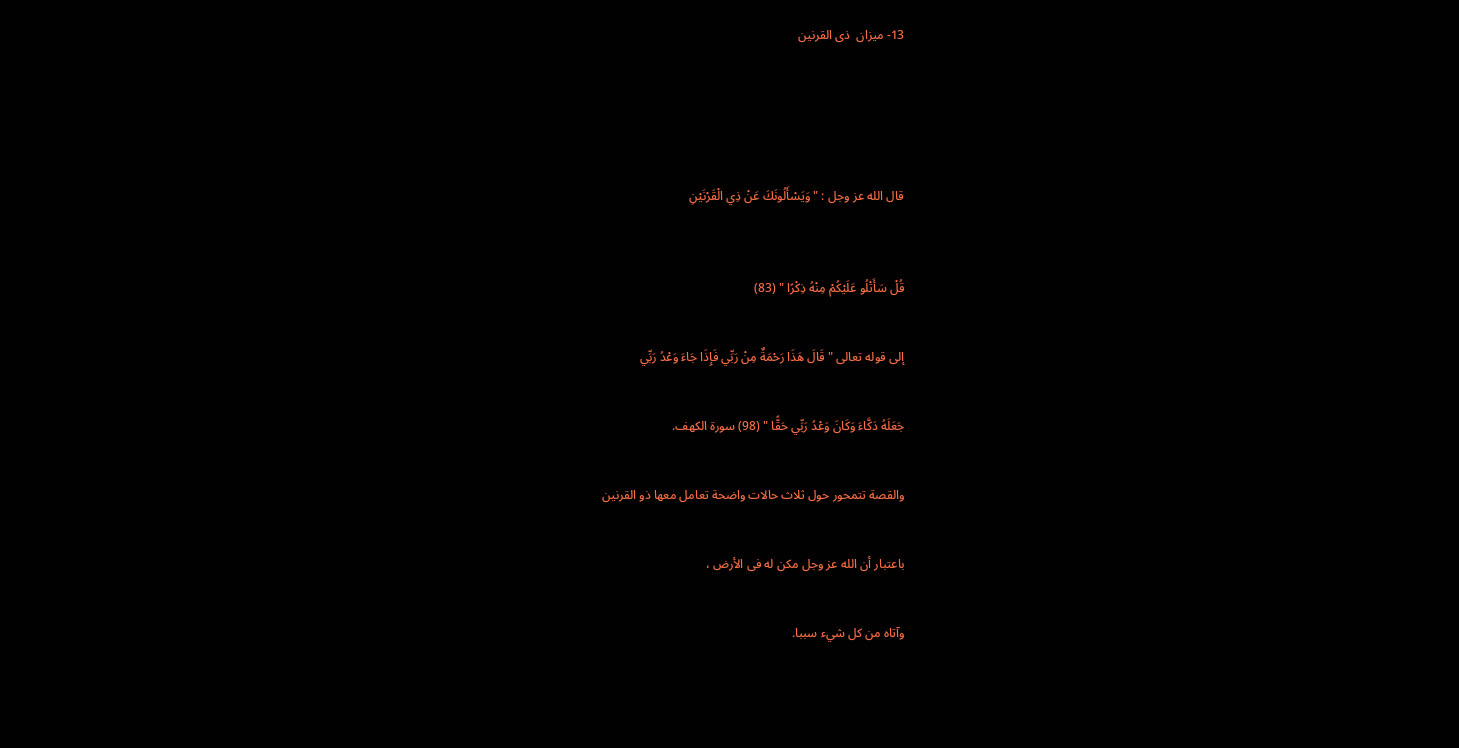13- ميزان  ذى القرنين






قال الله عز وجل : " وَيَسْأَلُونَكَ عَنْ ذِي الْقَرْنَيْنِ



قُلْ سَأَتْلُو عَلَيْكُمْ مِنْهُ ذِكْرًا " (83)


إلى قوله تعالى " قَالَ هَذَا رَحْمَةٌ مِنْ رَبِّي فَإِذَا جَاءَ وَعْدُ رَبِّي


جَعَلَهُ دَكَّاءَ وَكَانَ وَعْدُ رَبِّي حَقًّا " (98) سورة الكهف.


والقصة تتمحور حول ثلاث حالات واضحة تعامل معها ذو القرنين


باعتبار أن الله عز وجل مكن له فى الأرض ،


وآتاه من كل شيء سببا.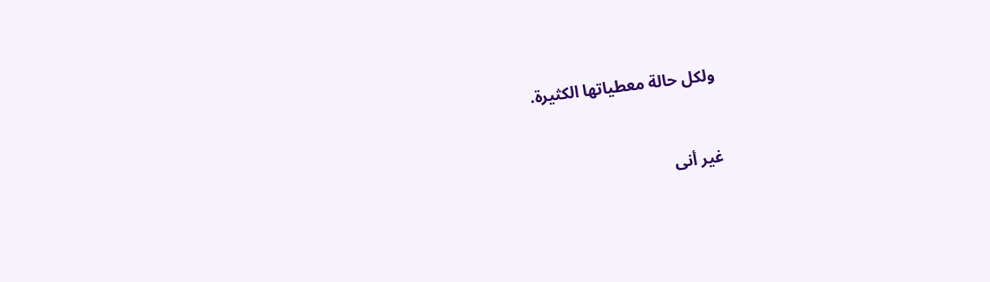ولكل حالة معطياتها الكثيرة.


غير أنى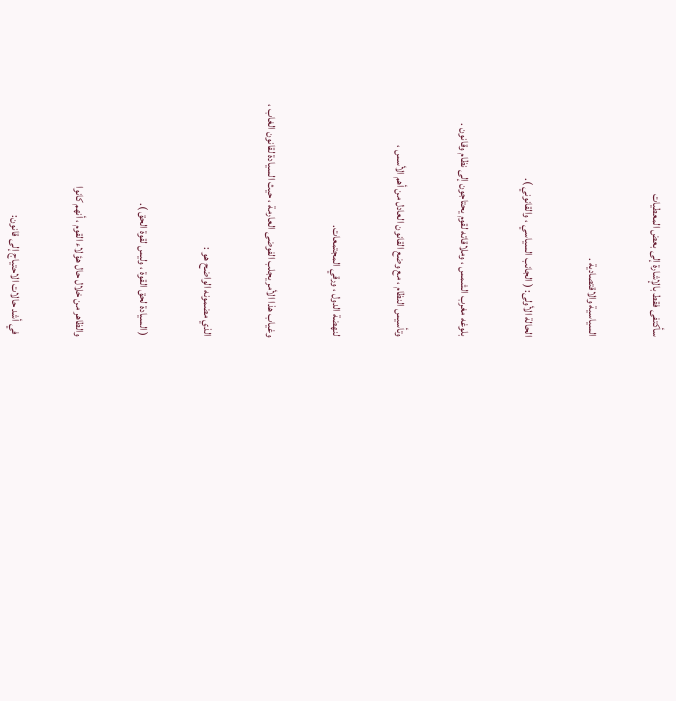سأكتفى فقط بالإشارة إلى بعض المعطيات


السياسية والاقتصادية .


الحالة الأولى: ( الجانب السياسي ، والقانوني ).


بلوغه مغرب الشمس ، وملاقاته لقوم يحتاجون إلى نظام وقانون .


وتأسيس النظام ، مع وضع القانون العادل من أهم الأسس ،


لنهضة الدول ، ورقي المجتمعات.


وغياب هذا الأمر يجلب الفوضى العارمة ، حيث السيادة لقانون الغاب ،


الذي مضمونه الواضح هو :


( السيادة لحق القوة ، وليس لقوة الحق ).


والظاهر من خلال حال هؤلاء القوم ، أنهم كانوا


 في أشد حالات الاحتياج إلى قانون: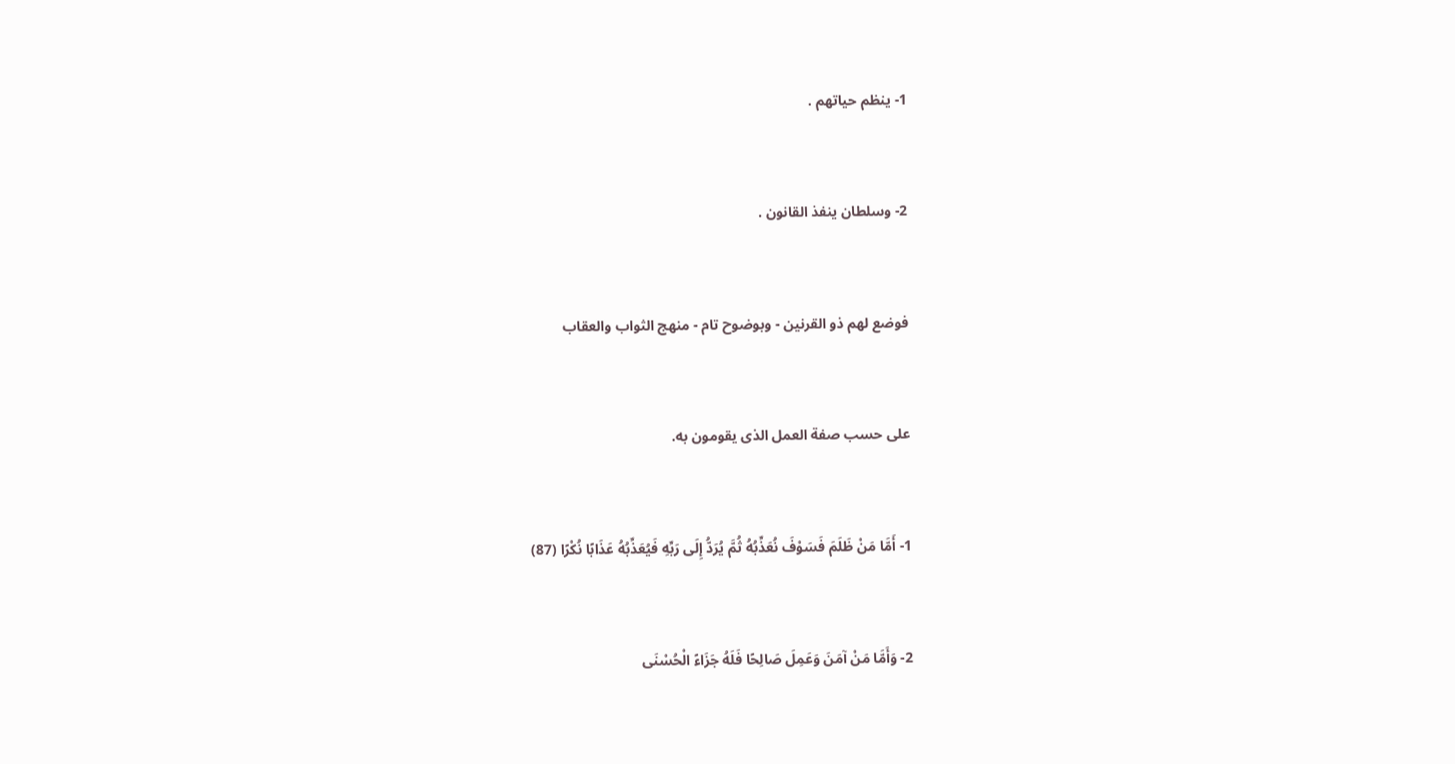1- ينظم حياتهم .


2- وسلطان ينفذ القانون .


فوضع لهم ذو القرنين - وبوضوح تام - منهج الثواب والعقاب


على حسب صفة العمل الذى يقومون به.


1- أَمَّا مَنْ ظَلَمَ فَسَوْفَ نُعَذِّبُهُ ثُمَّ يُرَدُّ إِلَى رَبِّهِ فَيُعَذِّبُهُ عَذَابًا نُكْرًا (87)


2- وَأَمَّا مَنْ آمَنَ وَعَمِلَ صَالِحًا فَلَهُ جَزَاءً الْحُسْنَى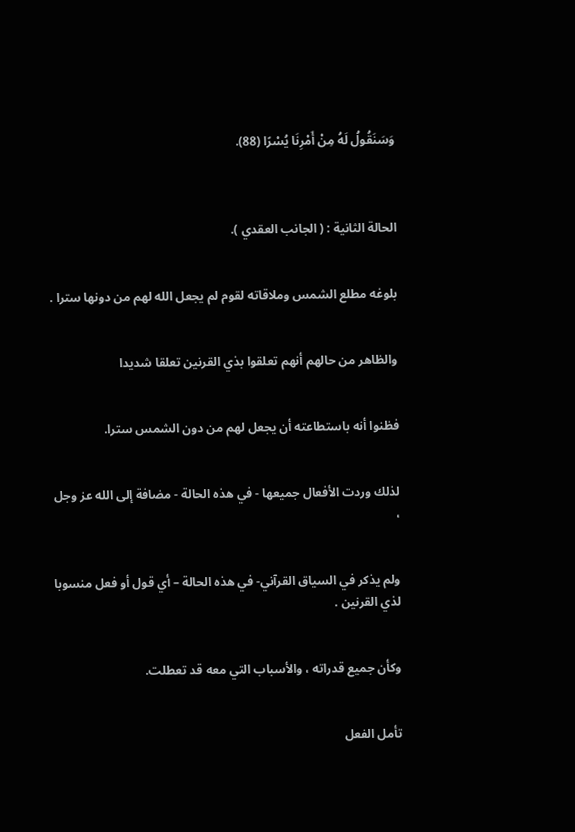وَسَنَقُولُ لَهُ مِنْ أَمْرِنَا يُسْرًا (88).



الحالة الثانية : ( الجانب العقدي ).


بلوغه مطلع الشمس وملاقاته لقوم لم يجعل الله لهم من دونها سترا .


والظاهر من حالهم أنهم تعلقوا بذي القرنين تعلقا شديدا


فظنوا أنه باستطاعته أن يجعل لهم من دون الشمس سترا.


لذلك وردت الأفعال جميعها - في هذه الحالة - مضافة إلى الله عز وجل ،


ولم يذكر في السياق القرآني- في هذه الحالة – أي قول أو فعل منسوبا لذي القرنين .


وكأن جميع قدراته ، والأسباب التي معه قد تعطلت.


تأمل الفعل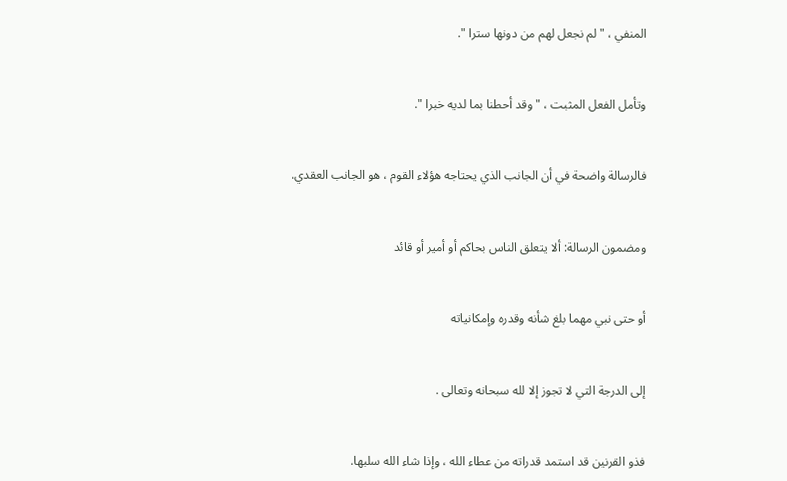المنفي ، " لم نجعل لهم من دونها سترا ".


وتأمل الفعل المثبت ، " وقد أحطنا بما لديه خبرا ".


فالرسالة واضحة في أن الجانب الذي يحتاجه هؤلاء القوم ، هو الجانب العقدي.


ومضمون الرسالة: ألا يتعلق الناس بحاكم أو أمير أو قائد


أو حتى نبي مهما بلغ شأنه وقدره وإمكانياته


إلى الدرجة التي لا تجوز إلا لله سبحانه وتعالى .


فذو القرنين قد استمد قدراته من عطاء الله ، وإذا شاء الله سلبها.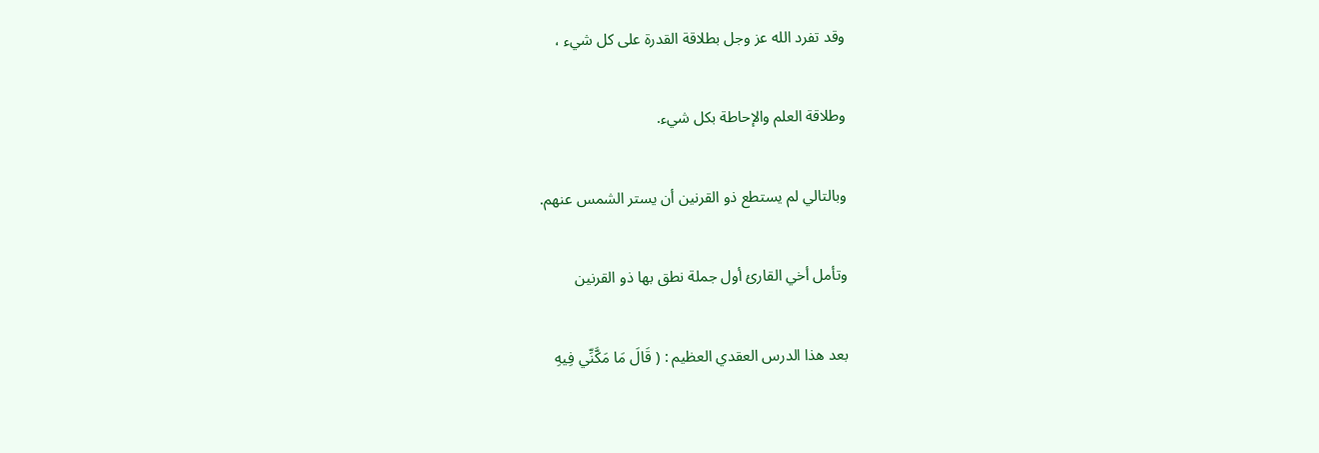وقد تفرد الله عز وجل بطلاقة القدرة على كل شيء ،


وطلاقة العلم والإحاطة بكل شيء.


وبالتالي لم يستطع ذو القرنين أن يستر الشمس عنهم.


وتأمل أخي القارئ أول جملة نطق بها ذو القرنين


بعد هذا الدرس العقدي العظيم : ( قَالَ مَا مَكَّنِّي فِيهِ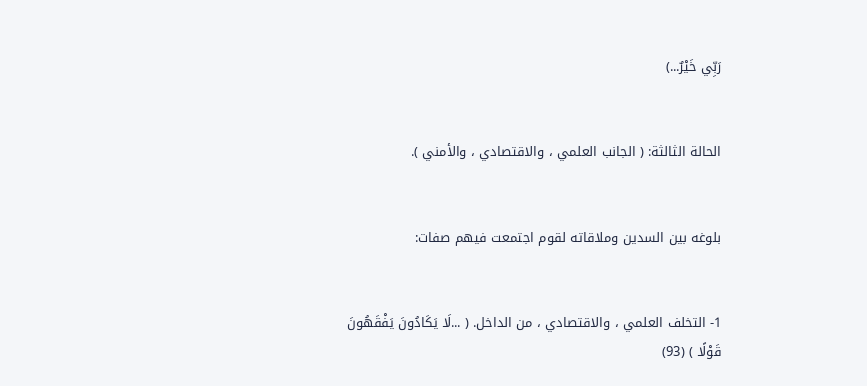رَبِّي خَيْرٌ...)


الحالة الثالثة: ( الجانب العلمي ، والاقتصادي ، والأمني ).


بلوغه بين السدين وملاقاته لقوم اجتمعت فيهم صفات:


1- التخلف العلمي ، والاقتصادي ، من الداخل. ( ...لَا يَكَادُونَ يَفْقَهُونَ قَوْلًا ) (93)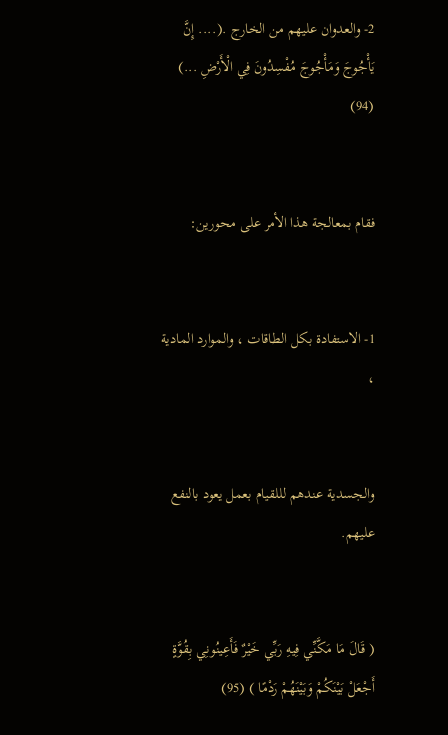2- والعدوان عليهم من الخارج .(.... إِنَّ يَأْجُوجَ وَمَأْجُوجَ مُفْسِدُونَ فِي الْأَرْضِ ...) (94)


فقام بمعالجة هذا الأمر على محورين:


1- الاستفادة بكل الطاقات ، والموارد المادية ،


والجسدية عندهم لللقيام بعمل يعود بالنفع عليهم.


( قَالَ مَا مَكَّنِّي فِيهِ رَبِّي خَيْرٌ فَأَعِينُونِي بِقُوَّةٍ أَجْعَلْ بَيْنَكُمْ وَبَيْنَهُمْ رَدْمًا ) (95)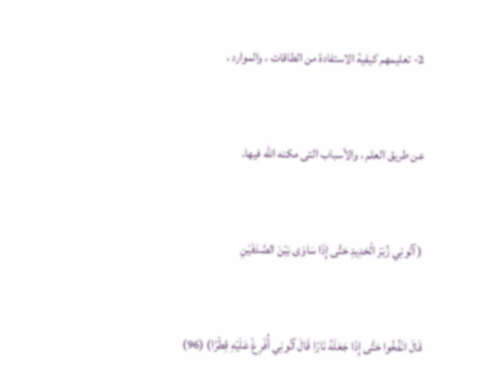2- تعليمهم كيفية الاستفادة من الطاقات ، والموارد ،


عن طريق العلم ، والأسباب التى مكنه الله فيها.


( آتُونِي زُبَرَ الْحَدِيدِ حَتَّى إِذَا سَاوَى بَيْنَ الصَّدَفَيْنِ


قَالَ انْفُخُوا حَتَّى إِذَا جَعَلَهُ نَارًا قَالَ آتُونِي أُفْرِغْ عَلَيْهِ قِطْرًا) (96)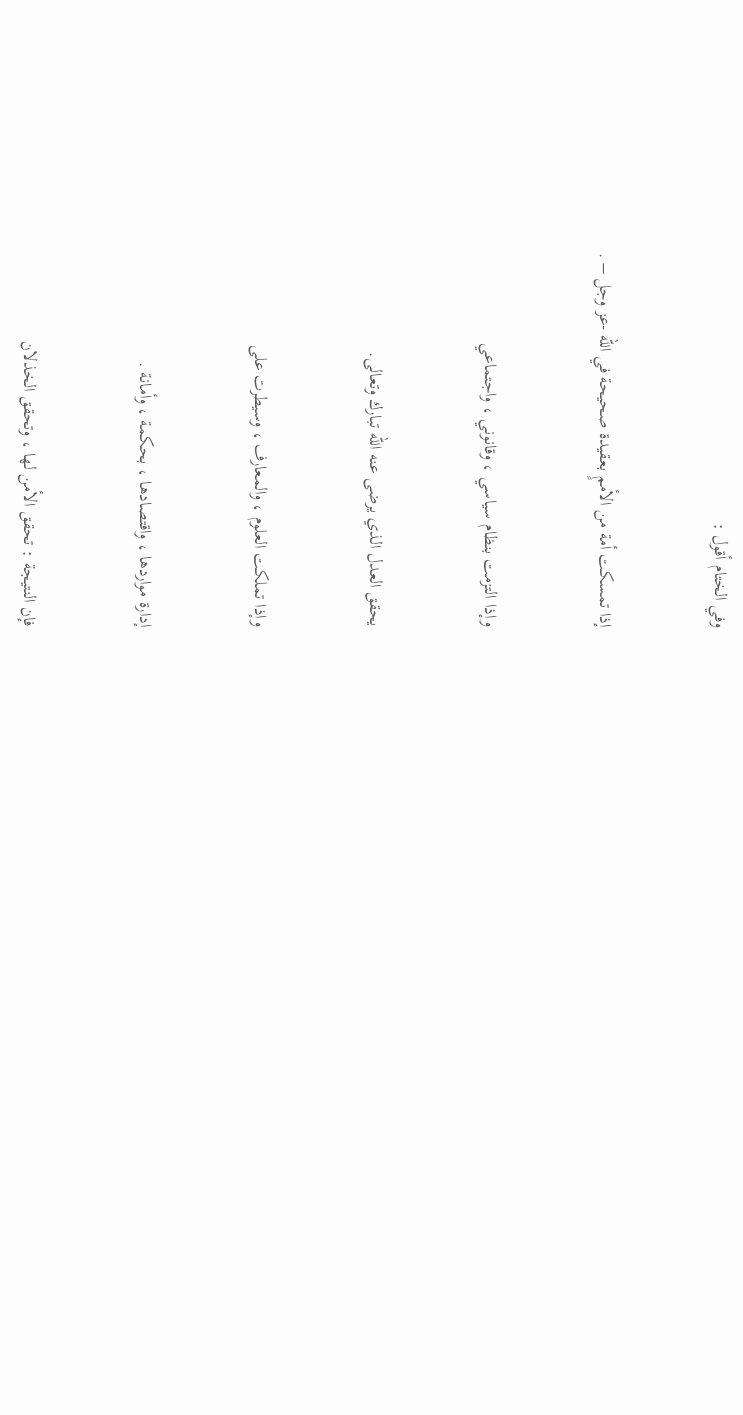وفي الختام أقول :


إذا تمسكت أمة من الأممٍ بعقيدة صحيحة في الله -عز وجل – .


وإذا التزمت بنظام سياسي ، وقانوني ، واجتماعي


يحقق العدل الذي يرضى عنه الله تبارك وتعالى.


وإذا تملكت العلوم ، والمعارف ، وسيطرت على


إدارة مواردها ، واقتصادها ، بحكمة ، وأمانة .


فإن النتيجة : تحقق الأمن لها ، وتحقق الخذلان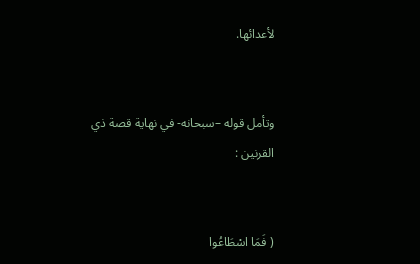لأعدائها.


وتأمل قوله –سبحانه- في نهاية قصة ذي القرنين :


( فَمَا اسْطَاعُوا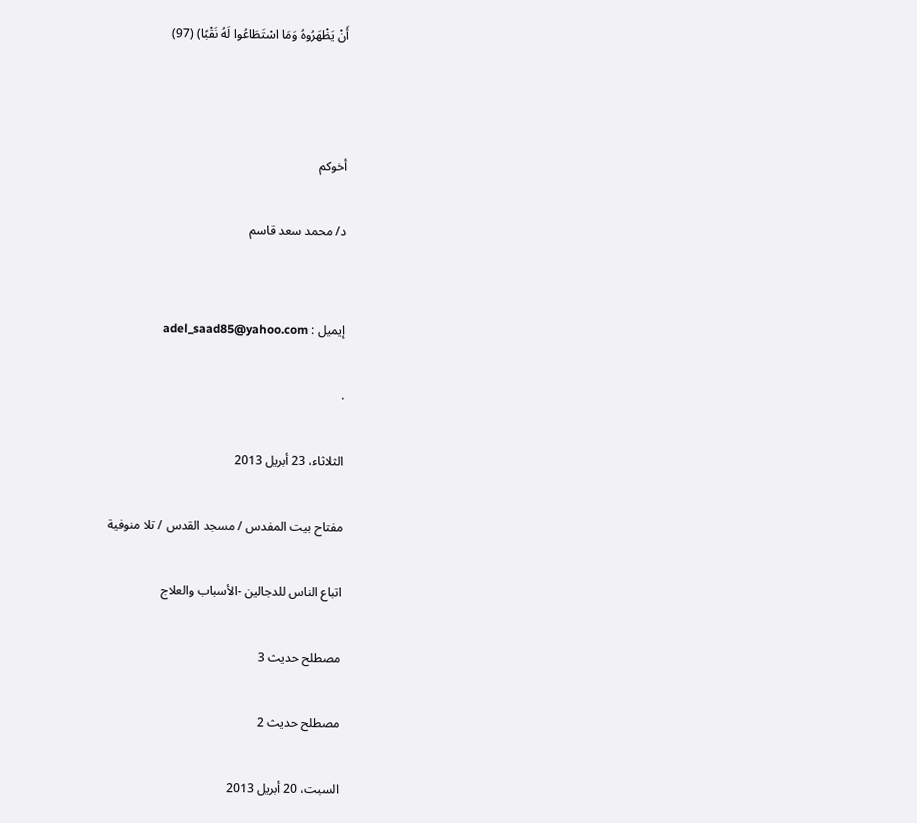أَنْ يَظْهَرُوهُ وَمَا اسْتَطَاعُوا لَهُ نَقْبًا) (97)



أخوكم

د/ محمد سعد قاسم


إيميل : adel_saad85@yahoo.com

.

الثلاثاء، 23 أبريل 2013

مفتاح بيت المفدس / مسجد القدس / تلا منوفية

اتباع الناس للدجالين -الأسباب والعلاج

مصطلح حديث 3

مصطلح حديث 2

السبت، 20 أبريل 2013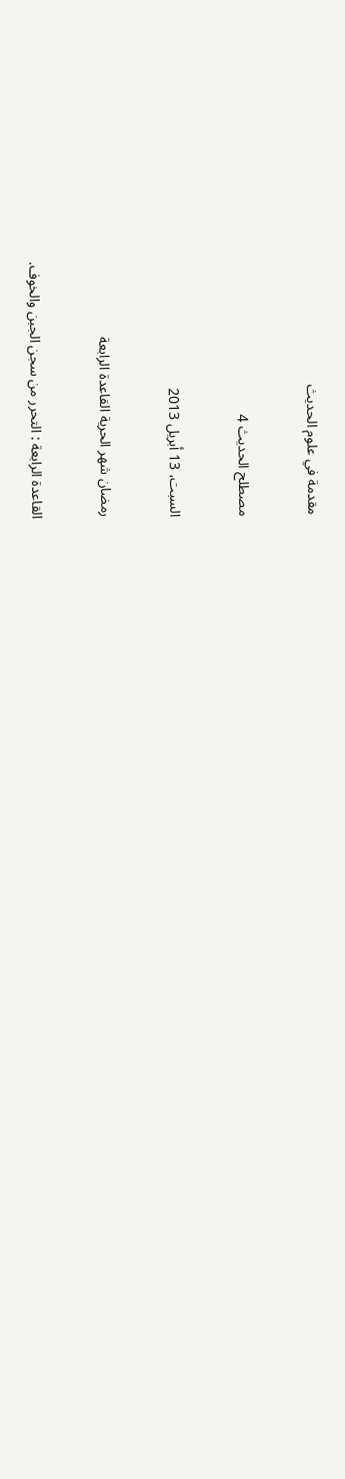مقدمة في علوم الحديث

مصطلح الحديث 4

السبت، 13 أبريل 2013

رمضان شهر الحرية القاعدة الرابعة

القاعدة الرابعة : التحرر من سجن الجبن والخوف.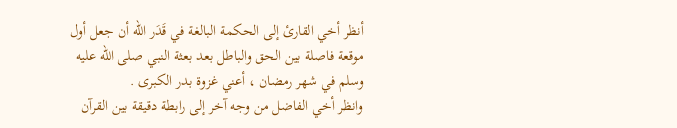أنظر أخي القارئ إلى الحكمة البالغة في قَدَر الله أن جعل أول موقعة فاصلة بين الحق والباطل بعد بعثة النبي صلى الله عليه وسلم في شهر رمضان ، أعني غزوة بدر الكبرى .
وانظر أخي الفاضل من وجه آخر إلى رابطة دقيقة بين القرآن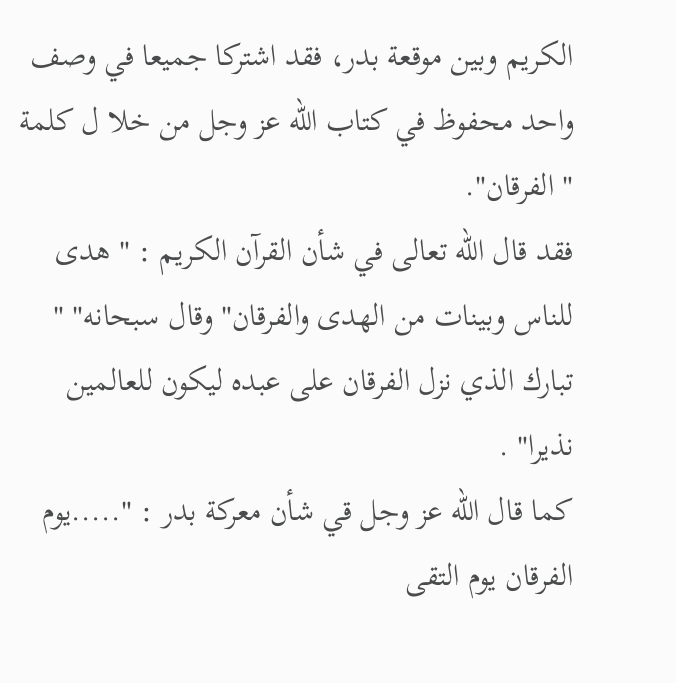الكريم وبين موقعة بدر، فقد اشتركا جميعا في وصف واحد محفوظ في كتاب الله عز وجل من خلا ل كلمة " الفرقان".
فقد قال الله تعالى في شأن القرآن الكريم : " هدى للناس وبينات من الهدى والفرقان" وقال سبحانه" " تبارك الذي نزل الفرقان على عبده ليكون للعالمين نذيرا" .
كما قال الله عز وجل قي شأن معركة بدر : ".....يوم الفرقان يوم التقى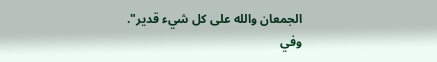الجمعان والله على كل شيء قدير".
وفي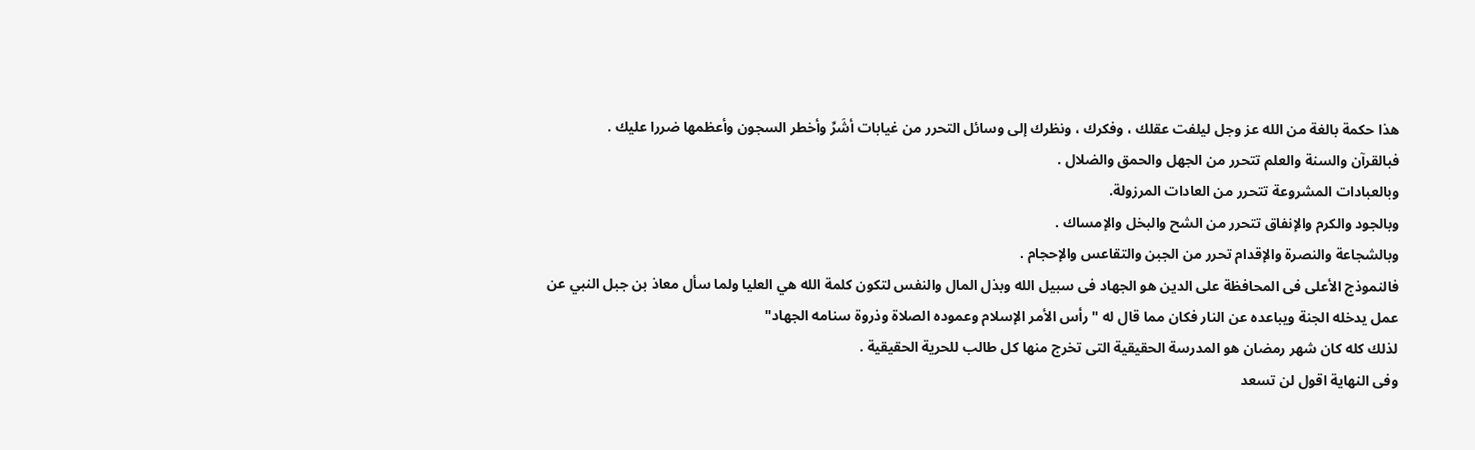هذا حكمة بالغة من الله عز وجل ليلفت عقلك ، وفكرك ، ونظرك إلى وسائل التحرر من غيابات أشَرِّ وأخطر السجون وأعظمها ضررا عليك .
فبالقرآن والسنة والعلم تتحرر من الجهل والحمق والضلال .
وبالعبادات المشروعة تتحرر من العادات المرزولة.
وبالجود والكرم والإنفاق تتحرر من الشح والبخل والإمساك .
وبالشجاعة والنصرة والإقدام تحرر من الجبن والتقاعس والإحجام .
فالنموذج الأعلى فى المحافظة على الدين هو الجهاد فى سبيل الله وبذل المال والنفس لتكون كلمة الله هي العليا ولما سأل معاذ بن جبل النبي عن عمل يدخله الجنة ويباعده عن النار فكان مما قال له " رأس الأمر الإسلام وعموده الصلاة وذروة سنامه الجهاد"
لذلك كله كان شهر رمضان هو المدرسة الحقيقية التى تخرج منها كل طالب للحرية الحقيقية .
وفى النهاية اقول لن تسعد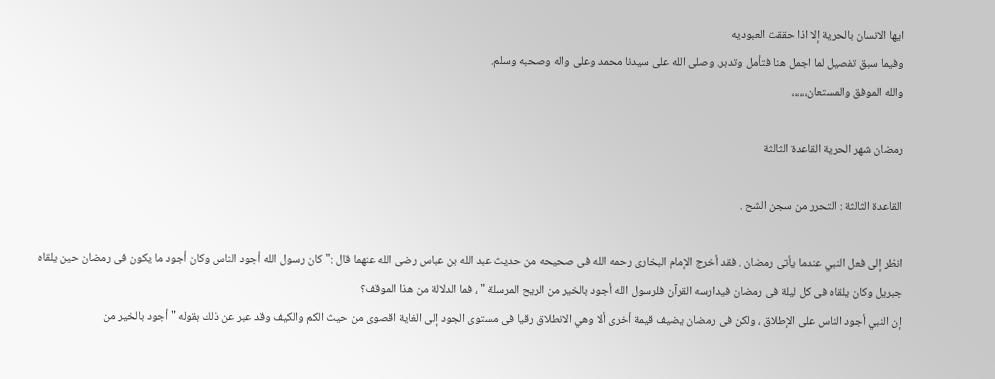ايها الانسان بالحرية إلا اذا حققت العبوديه
وفيما سبق تفصيل لما اجمل هنا فتأمل وتدبر. وصلى الله على سيدنا محمد وعلى واله وصحبه وسلم.
والله الموفق والمستعان،،،،،،

رمضان شهر الحرية القاعدة الثالثة

القاعدة الثالثة : التحرر من سجن الشح .

انظر إلى فعل النبي عندما يأتى رمضان . فقد أخرج الإمام البخارى رحمه الله فى صحيحه من حديث عبد الله بن عباس رضى الله عنهما قال :" كان رسول الله أجود الناس وكان أجود ما يكون فى رمضان حين يلقاه جبريل وكان يلقاه فى كل ليلة فى رمضان فيدارسه القرآن فلرسول الله أجود بالخير من الريح المرسلة " ، فما الدلالة من هذا الموقف؟
إن النبي أجود الناس على الإطلاق ، ولكن فى رمضان يضيف قيمة أخرى ألا وهي الانطلاق رقيا فى مستوى الجود إلى الغاية اقصوى من حيث الكم والكيف وقد عبر عن ذلك بقوله " أجود بالخير من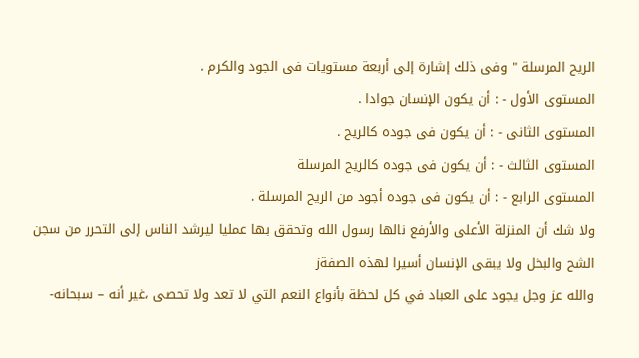الريح المرسلة " وفى ذلك إشارة إلى أربعة مستويات فى الجود والكرم .
المستوى الأول - : أن يكون الإنسان جوادا .
المستوى الثانى - : أن يكون فى جوده كالريح .
المستوى الثالث - : أن يكون فى جوده كالريح المرسلة
المستوى الرابع - : أن يكون فى جوده أجود من الريح المرسلة .
ولا شك أن المنزلة الأعلى والأرفع نالها رسول الله وتحقق بها عمليا ليرشد الناس إلى التحرر من سجن الشح والبخل ولا يبقى الإنسان أسيرا لهذه الصفةز
والله عز وجل يجود على العباد في كل لحظة بأنواع النعم التي لا تعد ولا تحصى ،غير أنه – سبحانه-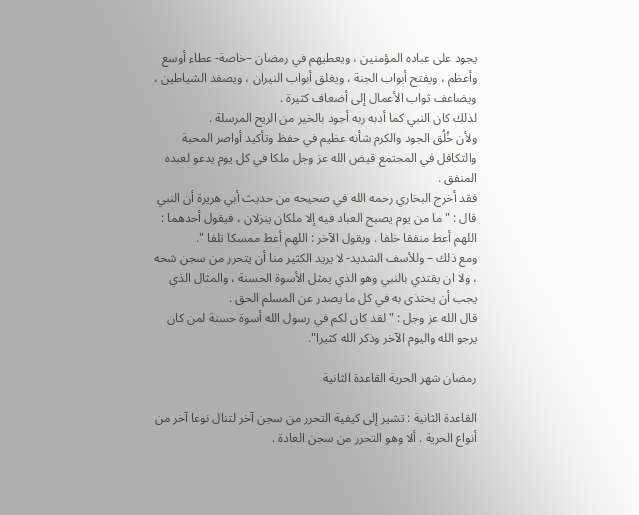يجود على عباده المؤمنين ، ويعطيهم في رمضان –خاصة- عطاء أوسع وأعظم ، ويفتح أبواب الجنة ، ويغلق أبواب النيران ، ويصفد الشياطين ، ويضاعف ثواب الأعمال إلى أضعاف كثيرة .
لذلك كان النبي كما أدبه ربه أجود بالخير من الريح المرسلة .
ولأن خُلُق الجود والكرم شأنه عظيم في حفظ وتأكيد أواصر المحبة والتكافل في المجتمع قيض الله عز وجل ملكا في كل يوم يدعو لعبده المنفق .
فقد أخرج البخاري رحمه الله في صحيحه من حديث أبي هريرة أن النبي قال : " ما من يوم يصبح العباد فيه إلا ملكان ينزلان ، فيقول أحدهما : اللهم أعط منفقا خلفا . ويقول الآخر : اللهم أعط ممسكا تلفا ".
ومع ذلك – وللأسف الشديد- لا يريد الكثير منا أن يتحرر من سجن شحه ، ولا ان يقتدي بالنبي وهو الذي يمثل الأسوة الحسنة ، والمثال الذي يجب أن يحتذى به في كل ما يصدر عن المسلم الحق .
قال الله عز وجل : " لقد كان لكم في رسول الله أسوة حسنة لمن كان يرجو الله واليوم الآخر وذكر الله كثيرا".

رمضان شهر الحرية القاعدة الثانية

القاعدة الثانية : تشير إلى كيفية التحرر من سجن آخر لتنال نوعا آخر من أنواع الحرية . ألا وهو التحرر من سجن العادة .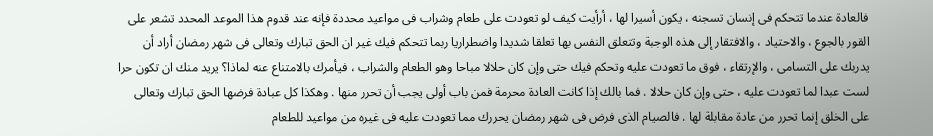فالعادة عندما تتحكم فى إنسان تسجنه ، يكون أسيرا لها ، أرأيت كيف لو تعودت على طعام وشراب فى مواعيد محددة فإنه عند قدوم هذا الموعد المحدد تشعر على القور بالجوع ، والاحتياد ، والافتقار إلى هذه الوجبة وتتعلق النفس بها تعلقا شديدا واضطراريا ربما تتحكم فيك غير ان الحق تبارك وتعالى فى شهر رمضان أراد أن يدربك على التسامى ، والإرتقاء ، فوق ما تعودت عليه وتحكم فيك حتى وإن كان حلالا مباحا وهو الطعام والشراب ، فيأمرك بالامتناع عنه لماذا؟ يريد منك ان تكون حرا لست عبدا لما تعودت عليه ، حتى وإن كان حلالا . فما بالك إذا كانت العادة محرمة فمن باب أولى يجب أن تحرر منها . وهكذا كل عبادة فرضها الحق تبارك وتعالى على الخلق إنما تحرر من عادة مقابلة لها . فالصيام الذى فرض فى شهر رمضان يحررك مما تعودت عليه فى غيره من مواعيد للطعام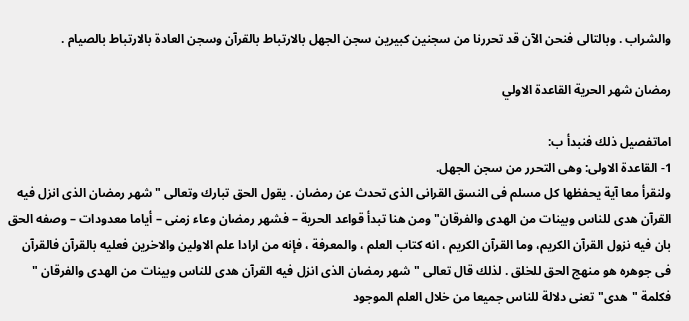والشراب . وبالتالى فنحن الآن قد تحررنا من سجنين كبيرين سجن الجهل بالارتباط بالقرآن وسجن العادة بالارتباط بالصيام .

رمضان شهر الحرية القاعدة الاولي

اماتفصيل ذلك فنبدأ ب:
1- القاعدة الاولى: وهى التحرر من سجن الجهل.
ولنقرأ معا آية يحفظها كل مسلم فى النسق القرانى الذى تحدث عن رمضان . يقول الحق تبارك وتعالى "شهر رمضان الذى انزل فيه القرآن هدى للناس وبينات من الهدى والفرقان" ومن هنا تبدأ قواعد الحرية – فشهر رمضان وعاء زمنى – أياما معدودات – وصفه الحق بان فيه نزول القرآن الكريم، وما القرآن الكريم ، انه كتاب العلم ، والمعرفة ، فإنه من ارادا علم الاولين والاخرين فعليه بالقرآن فالقرآن فى جوهره هو منهج الحق للخلق . لذلك قال تعالى " شهر رمضان الذى انزل فيه القرآن هدى للناس وبينات من الهدى والفرقان " فكلمة "هدى" تعنى دلالة للناس جميعا من خلال العلم الموجود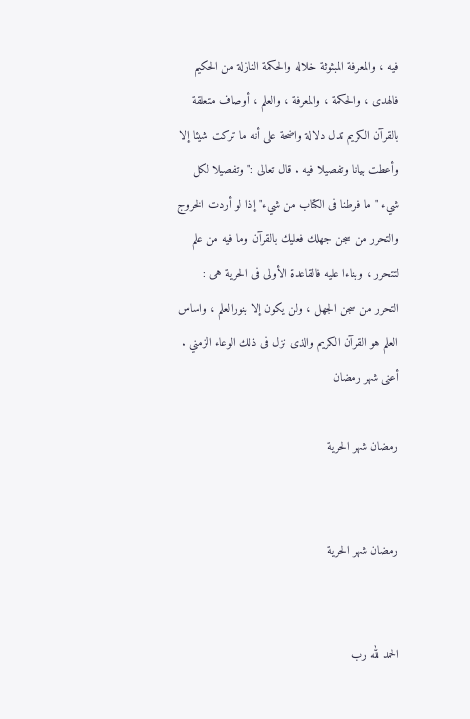فيه ، والمعرفة المبثوثة خلاله والحكمة النازلة من الحكيم فالهدى ، والحكمة ، والمعرفة ، والعلم ، أوصاف متعلقة بالقرآن الكريم تدل دلالة واضحة على أنه ما تركت شيئا إلا وأعطت بيانا وتفصيلا فيه . قال تعالى :" وتفصيلا لكل شيء " ما فرطنا فى الكتاب من شيء" إذا لو أردت الخروج والتحرر من سجن جهلك فعليك بالقرآن وما فيه من علم لتتحرر ، وبناءا عليه فالقاعدة الأولى فى الحرية هى : التحرر من سجن الجهل ، ولن يكون إلا بنورالعلم ، واساس العلم هو القرآن الكريم والذى نزل فى ذلك الوعاء الزمني . أعنى شهر رمضان

رمضان شهر الحرية


رمضان شهر الحرية


الحمد لله رب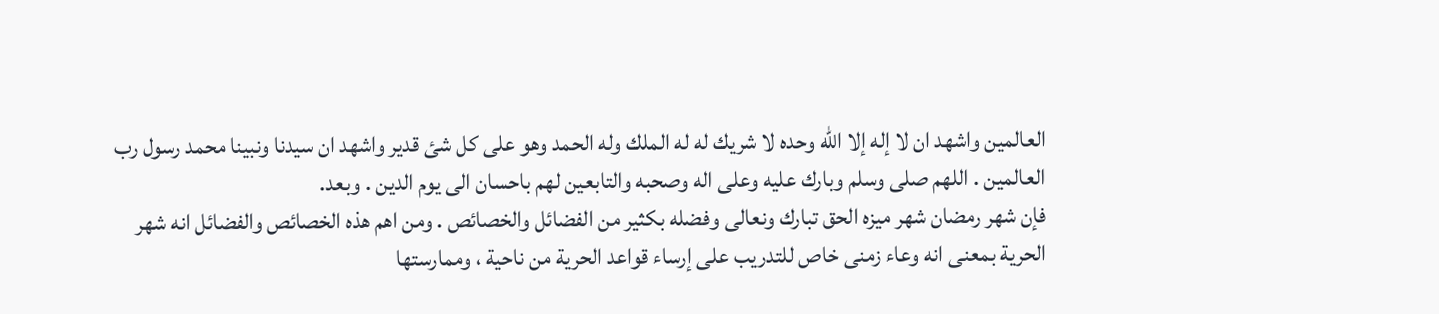العالمين واشهد ان لا إله إلا الله وحده لا شريك له له الملك وله الحمد وهو على كل شئ قدير واشهد ان سيدنا ونبينا محمد رسول رب العالمين . اللهم صلى وسلم وبارك عليه وعلى اله وصحبه والتابعين لهم باحسان الى يوم الدين . وبعد.
فإن شهر رمضان شهر ميزه الحق تبارك ونعالى وفضله بكثير من الفضائل والخصائص . ومن اهم هذه الخصائص والفضائل انه شهر الحرية بمعنى انه وعاء زمنى خاص للتدريب على إرساء قواعد الحرية من ناحية ، وممارستها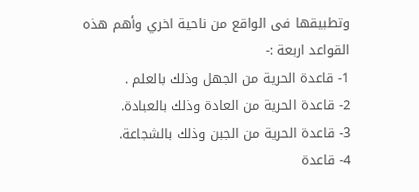وتطبيقها فى الواقع من ناحية اخري وأهم هذه القواعد اربعة :-
1- قاعدة الحرية من الجهل وذلك بالعلم .
2- قاعدة الحرية من العادة وذلك بالعبادة.
3- قاعدة الحرية من الجبن وذلك بالشجاعة.
4- قاعدة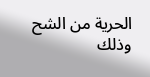الحرية من الشح وذلك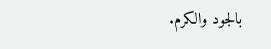بالجود والكرم.